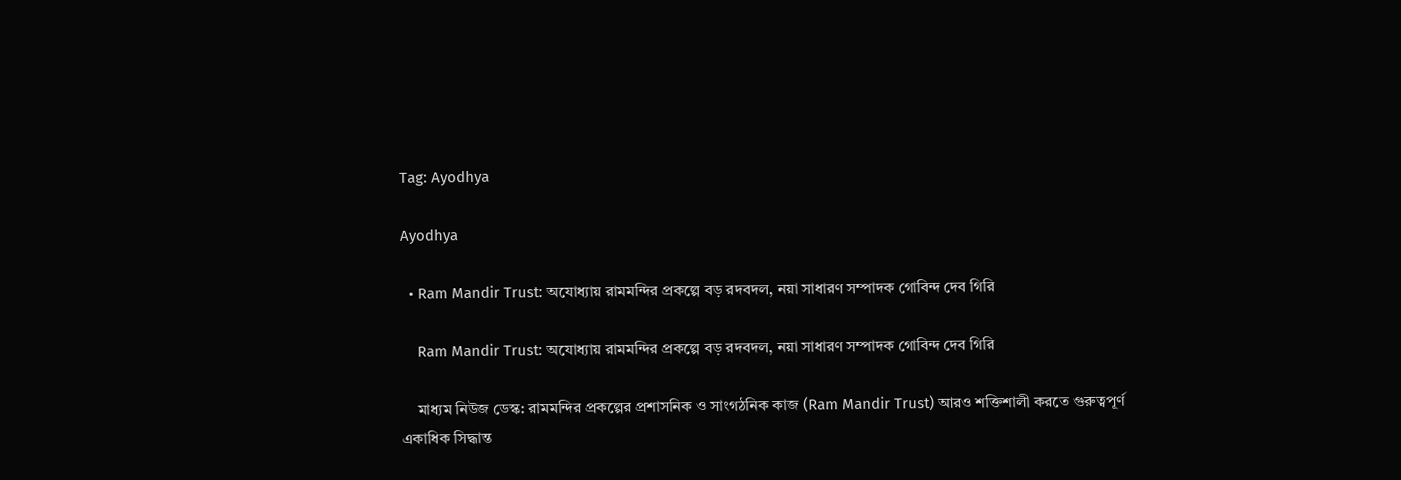Tag: Ayodhya

Ayodhya

  • Ram Mandir Trust: অযোধ্যায় রামমন্দির প্রকল্পে বড় রদবদল, নয়া সাধারণ সম্পাদক গোবিন্দ দেব গিরি

    Ram Mandir Trust: অযোধ্যায় রামমন্দির প্রকল্পে বড় রদবদল, নয়া সাধারণ সম্পাদক গোবিন্দ দেব গিরি

    মাধ্যম নিউজ ডেস্ক: রামমন্দির প্রকল্পের প্রশাসনিক ও সাংগঠনিক কাজ (Ram Mandir Trust) আরও শক্তিশালী করতে গুরুত্বপূর্ণ একাধিক সিদ্ধান্ত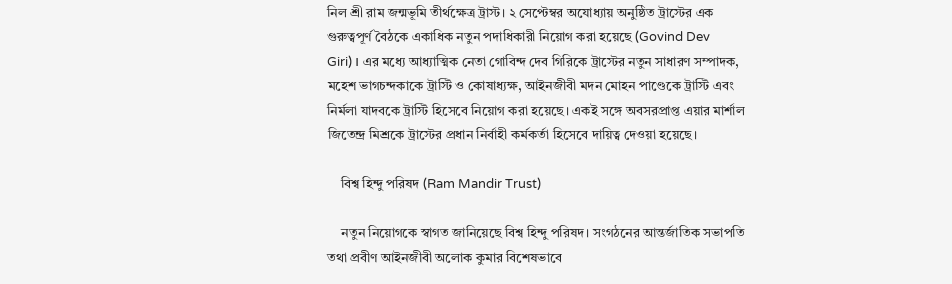নিল শ্রী রাম জন্মভূমি তীর্থক্ষেত্র ট্রাস্ট। ২ সেপ্টেম্বর অযোধ্যায় অনুষ্ঠিত ট্রাস্টের এক গুরুত্বপূর্ণ বৈঠকে একাধিক নতুন পদাধিকারী নিয়োগ করা হয়েছে (Govind Dev Giri)। এর মধ্যে আধ্যাত্মিক নেতা গোবিন্দ দেব গিরিকে ট্রাস্টের নতুন সাধারণ সম্পাদক, মহেশ ভাগচন্দকাকে ট্রাস্টি ও কোষাধ্যক্ষ, আইনজীবী মদন মোহন পাণ্ডেকে ট্রাস্টি এবং নির্মলা যাদবকে ট্রাস্টি হিসেবে নিয়োগ করা হয়েছে। একই সঙ্গে অবসরপ্রাপ্ত এয়ার মার্শাল জিতেন্দ্র মিশ্রকে ট্রাস্টের প্রধান নির্বাহী কর্মকর্তা হিসেবে দায়িত্ব দেওয়া হয়েছে।

    বিশ্ব হিন্দু পরিষদ (Ram Mandir Trust)

    নতুন নিয়োগকে স্বাগত জানিয়েছে বিশ্ব হিন্দু পরিষদ। সংগঠনের আন্তর্জাতিক সভাপতি তথা প্রবীণ আইনজীবী অলোক কুমার বিশেষভাবে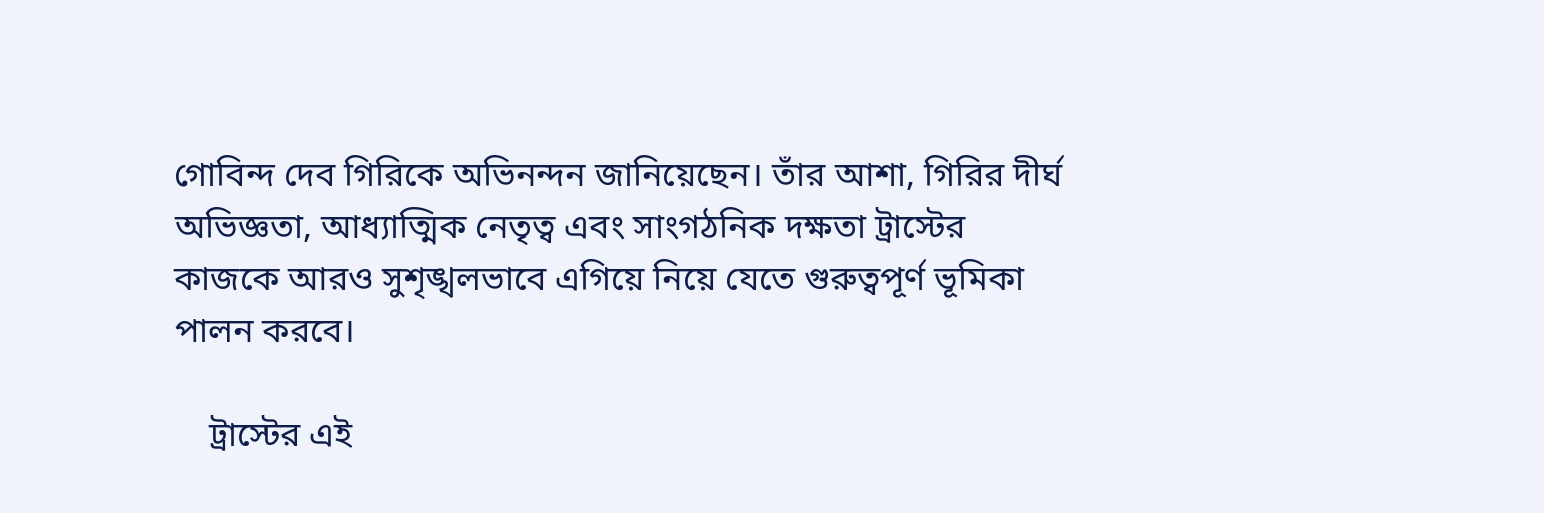গোবিন্দ দেব গিরিকে অভিনন্দন জানিয়েছেন। তাঁর আশা, গিরির দীর্ঘ অভিজ্ঞতা, আধ্যাত্মিক নেতৃত্ব এবং সাংগঠনিক দক্ষতা ট্রাস্টের কাজকে আরও সুশৃঙ্খলভাবে এগিয়ে নিয়ে যেতে গুরুত্বপূর্ণ ভূমিকা পালন করবে।

    ট্রাস্টের এই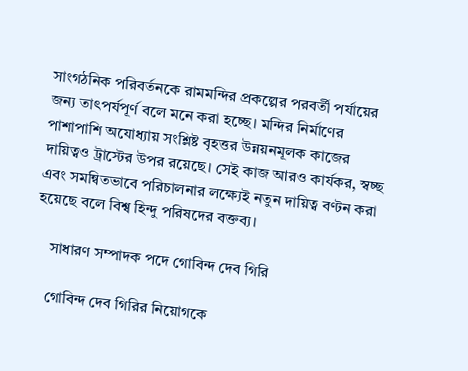সাংগঠনিক পরিবর্তনকে রামমন্দির প্রকল্পের পরবর্তী পর্যায়ের জন্য তাৎপর্যপূর্ণ বলে মনে করা হচ্ছে। মন্দির নির্মাণের পাশাপাশি অযোধ্যায় সংশ্লিষ্ট বৃহত্তর উন্নয়নমূলক কাজের দায়িত্বও ট্রাস্টের উপর রয়েছে। সেই কাজ আরও কার্যকর, স্বচ্ছ এবং সমন্বিতভাবে পরিচালনার লক্ষ্যেই নতুন দায়িত্ব বণ্টন করা হয়েছে বলে বিশ্ব হিন্দু পরিষদের বক্তব্য।

    সাধারণ সম্পাদক পদে গোবিন্দ দেব গিরি

    গোবিন্দ দেব গিরির নিয়োগকে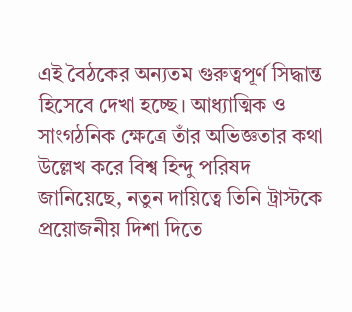এই বৈঠকের অন্যতম গুরুত্বপূর্ণ সিদ্ধান্ত হিসেবে দেখা হচ্ছে। আধ্যাত্মিক ও সাংগঠনিক ক্ষেত্রে তাঁর অভিজ্ঞতার কথা উল্লেখ করে বিশ্ব হিন্দু পরিষদ জানিয়েছে, নতুন দায়িত্বে তিনি ট্রাস্টকে প্রয়োজনীয় দিশা দিতে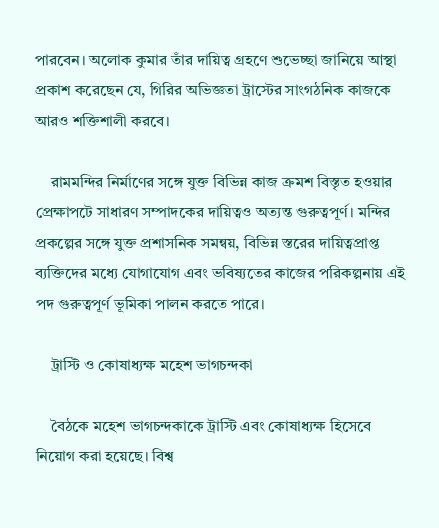পারবেন। অলোক কুমার তাঁর দায়িত্ব গ্রহণে শুভেচ্ছা জানিয়ে আস্থা প্রকাশ করেছেন যে, গিরির অভিজ্ঞতা ট্রাস্টের সাংগঠনিক কাজকে আরও শক্তিশালী করবে।

    রামমন্দির নির্মাণের সঙ্গে যুক্ত বিভিন্ন কাজ ক্রমশ বিস্তৃত হওয়ার প্রেক্ষাপটে সাধারণ সম্পাদকের দায়িত্বও অত্যন্ত গুরুত্বপূর্ণ। মন্দির প্রকল্পের সঙ্গে যুক্ত প্রশাসনিক সমন্বয়, বিভিন্ন স্তরের দায়িত্বপ্রাপ্ত ব্যক্তিদের মধ্যে যোগাযোগ এবং ভবিষ্যতের কাজের পরিকল্পনায় এই পদ গুরুত্বপূর্ণ ভূমিকা পালন করতে পারে।

    ট্রাস্টি ও কোষাধ্যক্ষ মহেশ ভাগচন্দকা

    বৈঠকে মহেশ ভাগচন্দকাকে ট্রাস্টি এবং কোষাধ্যক্ষ হিসেবে নিয়োগ করা হয়েছে। বিশ্ব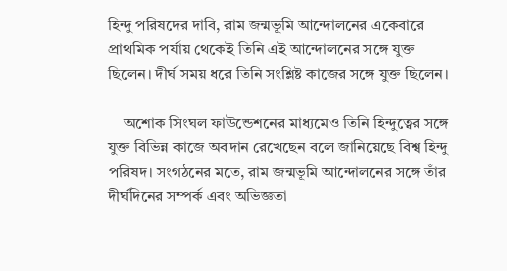হিন্দু পরিষদের দাবি, রাম জন্মভূমি আন্দোলনের একেবারে প্রাথমিক পর্যায় থেকেই তিনি এই আন্দোলনের সঙ্গে যুক্ত ছিলেন। দীর্ঘ সময় ধরে তিনি সংশ্লিষ্ট কাজের সঙ্গে যুক্ত ছিলেন।

    অশোক সিংঘল ফাউন্ডেশনের মাধ্যমেও তিনি হিন্দুত্বের সঙ্গে যুক্ত বিভিন্ন কাজে অবদান রেখেছেন বলে জানিয়েছে বিশ্ব হিন্দু পরিষদ। সংগঠনের মতে, রাম জন্মভূমি আন্দোলনের সঙ্গে তাঁর দীর্ঘদিনের সম্পর্ক এবং অভিজ্ঞতা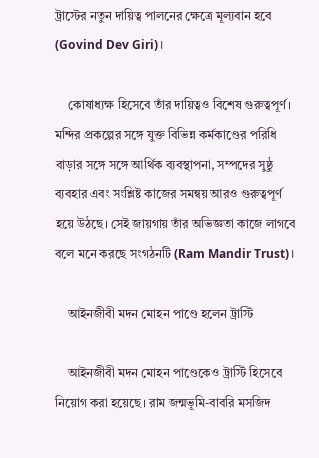ট্রাস্টের নতুন দায়িত্ব পালনের ক্ষেত্রে মূল্যবান হবে (Govind Dev Giri)।

    কোষাধ্যক্ষ হিসেবে তাঁর দায়িত্বও বিশেষ গুরুত্বপূর্ণ। মন্দির প্রকল্পের সঙ্গে যুক্ত বিভিন্ন কর্মকাণ্ডের পরিধি বাড়ার সঙ্গে সঙ্গে আর্থিক ব্যবস্থাপনা, সম্পদের সুষ্ঠু ব্যবহার এবং সংশ্লিষ্ট কাজের সমন্বয় আরও গুরুত্বপূর্ণ হয়ে উঠছে। সেই জায়গায় তাঁর অভিজ্ঞতা কাজে লাগবে বলে মনে করছে সংগঠনটি (Ram Mandir Trust)।

    আইনজীবী মদন মোহন পাণ্ডে হলেন ট্রাস্টি

    আইনজীবী মদন মোহন পাণ্ডেকেও ট্রাস্টি হিসেবে নিয়োগ করা হয়েছে। রাম জন্মভূমি-বাবরি মসজিদ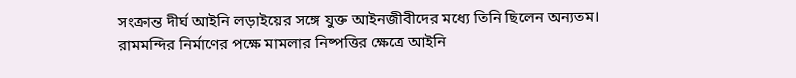সংক্রান্ত দীর্ঘ আইনি লড়াইয়ের সঙ্গে যুক্ত আইনজীবীদের মধ্যে তিনি ছিলেন অন্যতম। রামমন্দির নির্মাণের পক্ষে মামলার নিষ্পত্তির ক্ষেত্রে আইনি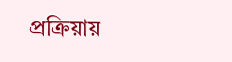প্রক্রিয়ায়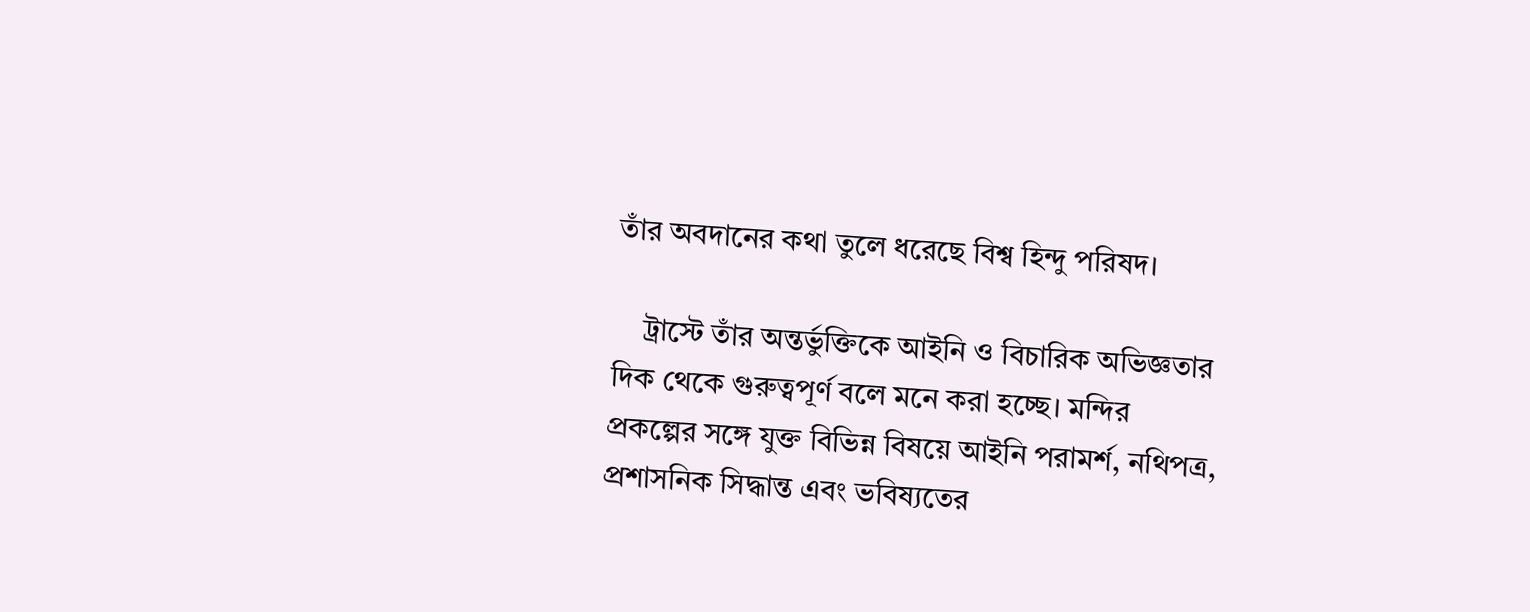তাঁর অবদানের কথা তুলে ধরেছে বিশ্ব হিন্দু পরিষদ।

    ট্রাস্টে তাঁর অন্তর্ভুক্তিকে আইনি ও বিচারিক অভিজ্ঞতার দিক থেকে গুরুত্বপূর্ণ বলে মনে করা হচ্ছে। মন্দির প্রকল্পের সঙ্গে যুক্ত বিভিন্ন বিষয়ে আইনি পরামর্শ, নথিপত্র, প্রশাসনিক সিদ্ধান্ত এবং ভবিষ্যতের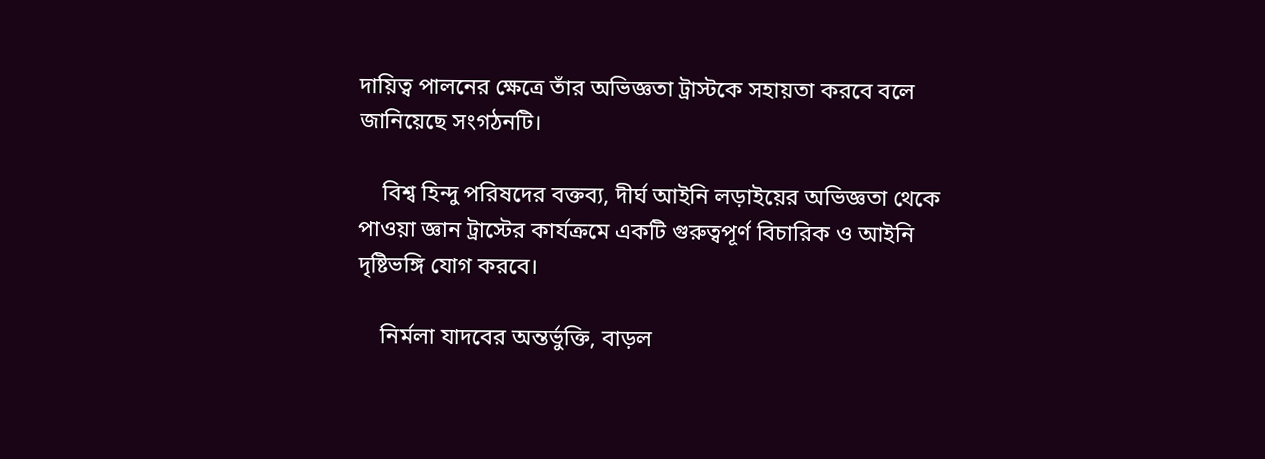দায়িত্ব পালনের ক্ষেত্রে তাঁর অভিজ্ঞতা ট্রাস্টকে সহায়তা করবে বলে জানিয়েছে সংগঠনটি।

    বিশ্ব হিন্দু পরিষদের বক্তব্য, দীর্ঘ আইনি লড়াইয়ের অভিজ্ঞতা থেকে পাওয়া জ্ঞান ট্রাস্টের কার্যক্রমে একটি গুরুত্বপূর্ণ বিচারিক ও আইনি দৃষ্টিভঙ্গি যোগ করবে।

    নির্মলা যাদবের অন্তর্ভুক্তি, বাড়ল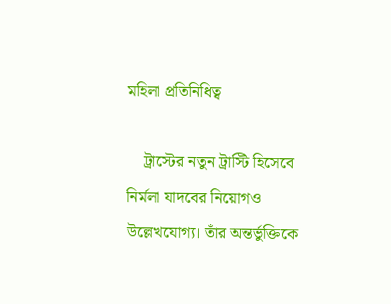মহিলা প্রতিনিধিত্ব

    ট্রাস্টের নতুন ট্রাস্টি হিসেবে নির্মলা যাদবের নিয়োগও উল্লেখযোগ্য। তাঁর অন্তর্ভুক্তিকে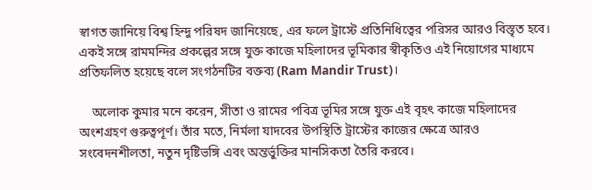স্বাগত জানিয়ে বিশ্ব হিন্দু পরিষদ জানিয়েছে, এর ফলে ট্রাস্টে প্রতিনিধিত্বের পরিসর আরও বিস্তৃত হবে। একই সঙ্গে রামমন্দির প্রকল্পের সঙ্গে যুক্ত কাজে মহিলাদের ভূমিকার স্বীকৃতিও এই নিয়োগের মাধ্যমে প্রতিফলিত হয়েছে বলে সংগঠনটির বক্তব্য (Ram Mandir Trust)।

    অলোক কুমার মনে করেন, সীতা ও রামের পবিত্র ভূমির সঙ্গে যুক্ত এই বৃহৎ কাজে মহিলাদের অংশগ্রহণ গুরুত্বপূর্ণ। তাঁর মতে, নির্মলা যাদবের উপস্থিতি ট্রাস্টের কাজের ক্ষেত্রে আরও সংবেদনশীলতা, নতুন দৃষ্টিভঙ্গি এবং অন্তর্ভুক্তির মানসিকতা তৈরি করবে।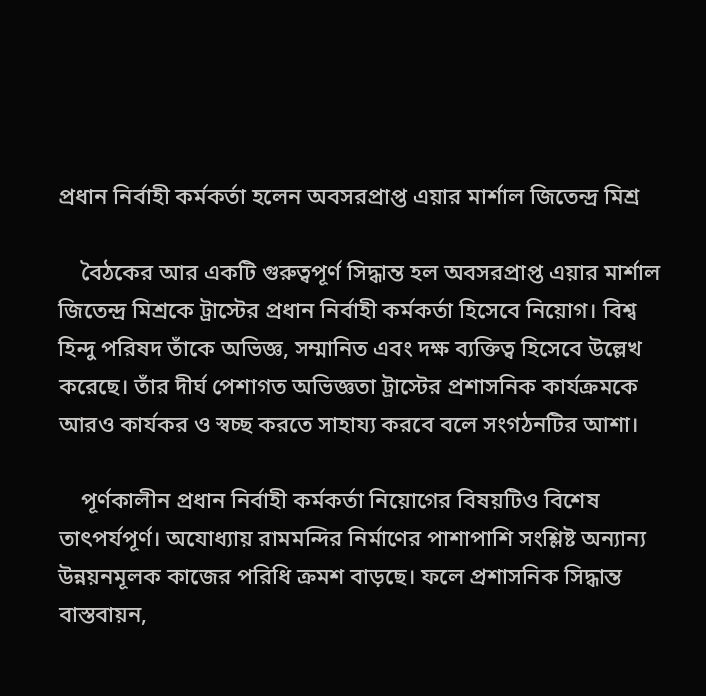প্রধান নির্বাহী কর্মকর্তা হলেন অবসরপ্রাপ্ত এয়ার মার্শাল জিতেন্দ্র মিশ্র

    বৈঠকের আর একটি গুরুত্বপূর্ণ সিদ্ধান্ত হল অবসরপ্রাপ্ত এয়ার মার্শাল জিতেন্দ্র মিশ্রকে ট্রাস্টের প্রধান নির্বাহী কর্মকর্তা হিসেবে নিয়োগ। বিশ্ব হিন্দু পরিষদ তাঁকে অভিজ্ঞ, সম্মানিত এবং দক্ষ ব্যক্তিত্ব হিসেবে উল্লেখ করেছে। তাঁর দীর্ঘ পেশাগত অভিজ্ঞতা ট্রাস্টের প্রশাসনিক কার্যক্রমকে আরও কার্যকর ও স্বচ্ছ করতে সাহায্য করবে বলে সংগঠনটির আশা।

    পূর্ণকালীন প্রধান নির্বাহী কর্মকর্তা নিয়োগের বিষয়টিও বিশেষ তাৎপর্যপূর্ণ। অযোধ্যায় রামমন্দির নির্মাণের পাশাপাশি সংশ্লিষ্ট অন্যান্য উন্নয়নমূলক কাজের পরিধি ক্রমশ বাড়ছে। ফলে প্রশাসনিক সিদ্ধান্ত বাস্তবায়ন,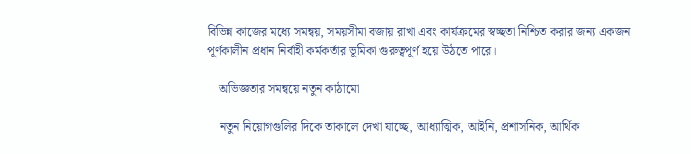বিভিন্ন কাজের মধ্যে সমন্বয়, সময়সীমা বজায় রাখা এবং কার্যক্রমের স্বচ্ছতা নিশ্চিত করার জন্য একজন পূর্ণকালীন প্রধান নির্বাহী কর্মকর্তার ভূমিকা গুরুত্বপূর্ণ হয়ে উঠতে পারে।

    অভিজ্ঞতার সমন্বয়ে নতুন কাঠামো

    নতুন নিয়োগগুলির দিকে তাকালে দেখা যাচ্ছে, আধ্যাত্মিক, আইনি, প্রশাসনিক, আর্থিক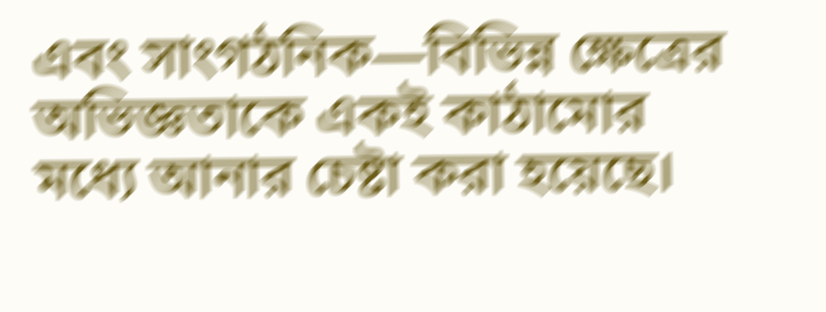এবং সাংগঠনিক—বিভিন্ন ক্ষেত্রের অভিজ্ঞতাকে একই কাঠামোর মধ্যে আনার চেষ্টা করা হয়েছে।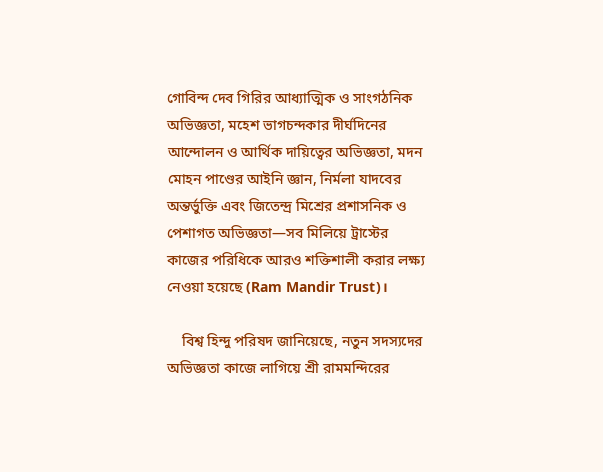গোবিন্দ দেব গিরির আধ্যাত্মিক ও সাংগঠনিক অভিজ্ঞতা, মহেশ ভাগচন্দকার দীর্ঘদিনের আন্দোলন ও আর্থিক দায়িত্বের অভিজ্ঞতা, মদন মোহন পাণ্ডের আইনি জ্ঞান, নির্মলা যাদবের অন্তর্ভুক্তি এবং জিতেন্দ্র মিশ্রের প্রশাসনিক ও পেশাগত অভিজ্ঞতা—সব মিলিয়ে ট্রাস্টের কাজের পরিধিকে আরও শক্তিশালী করার লক্ষ্য নেওয়া হয়েছে (Ram Mandir Trust)।

    বিশ্ব হিন্দু পরিষদ জানিয়েছে, নতুন সদস্যদের অভিজ্ঞতা কাজে লাগিয়ে শ্রী রামমন্দিরের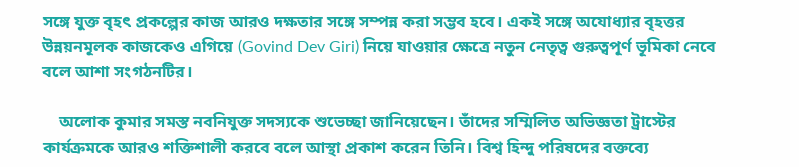সঙ্গে যুক্ত বৃহৎ প্রকল্পের কাজ আরও দক্ষতার সঙ্গে সম্পন্ন করা সম্ভব হবে। একই সঙ্গে অযোধ্যার বৃহত্তর উন্নয়নমূলক কাজকেও এগিয়ে (Govind Dev Giri) নিয়ে যাওয়ার ক্ষেত্রে নতুন নেতৃত্ব গুরুত্বপূর্ণ ভূমিকা নেবে বলে আশা সংগঠনটির।

    অলোক কুমার সমস্ত নবনিযুক্ত সদস্যকে শুভেচ্ছা জানিয়েছেন। তাঁদের সম্মিলিত অভিজ্ঞতা ট্রাস্টের কার্যক্রমকে আরও শক্তিশালী করবে বলে আস্থা প্রকাশ করেন তিনি। বিশ্ব হিন্দু পরিষদের বক্তব্যে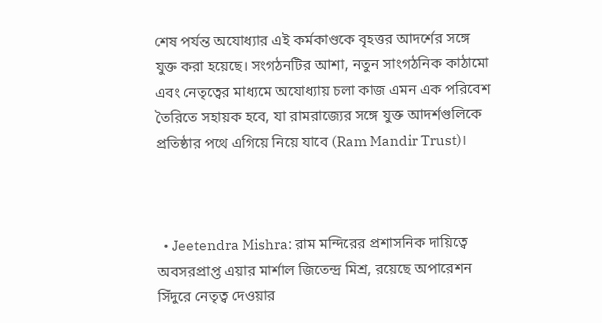শেষ পর্যন্ত অযোধ্যার এই কর্মকাণ্ডকে বৃহত্তর আদর্শের সঙ্গে যুক্ত করা হয়েছে। সংগঠনটির আশা, নতুন সাংগঠনিক কাঠামো এবং নেতৃত্বের মাধ্যমে অযোধ্যায় চলা কাজ এমন এক পরিবেশ তৈরিতে সহায়ক হবে, যা রামরাজ্যের সঙ্গে যুক্ত আদর্শগুলিকে প্রতিষ্ঠার পথে এগিয়ে নিয়ে যাবে (Ram Mandir Trust)।



  • Jeetendra Mishra: রাম মন্দিরের প্রশাসনিক দায়িত্বে অবসরপ্রাপ্ত এয়ার মার্শাল জিতেন্দ্র মিশ্র, রয়েছে অপারেশন সিঁদুরে নেতৃত্ব দেওয়ার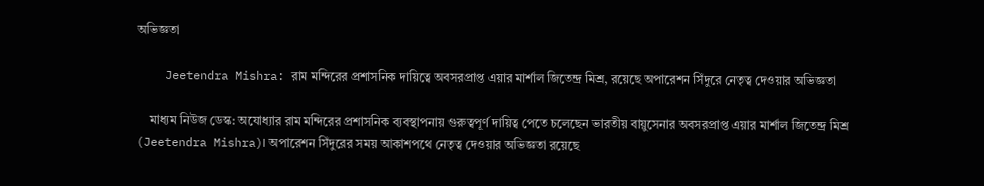অভিজ্ঞতা

    Jeetendra Mishra: রাম মন্দিরের প্রশাসনিক দায়িত্বে অবসরপ্রাপ্ত এয়ার মার্শাল জিতেন্দ্র মিশ্র, রয়েছে অপারেশন সিঁদুরে নেতৃত্ব দেওয়ার অভিজ্ঞতা

    মাধ্যম নিউজ ডেস্ক: অযোধ্যার রাম মন্দিরের প্রশাসনিক ব্যবস্থাপনায় গুরুত্বপূর্ণ দায়িত্ব পেতে চলেছেন ভারতীয় বায়ুসেনার অবসরপ্রাপ্ত এয়ার মার্শাল জিতেন্দ্র মিশ্র (Jeetendra Mishra)। অপারেশন সিঁদুরের সময় আকাশপথে নেতৃত্ব দেওয়ার অভিজ্ঞতা রয়েছে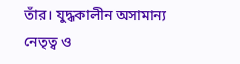তাঁর। যুদ্ধকালীন অসামান্য নেতৃত্ব ও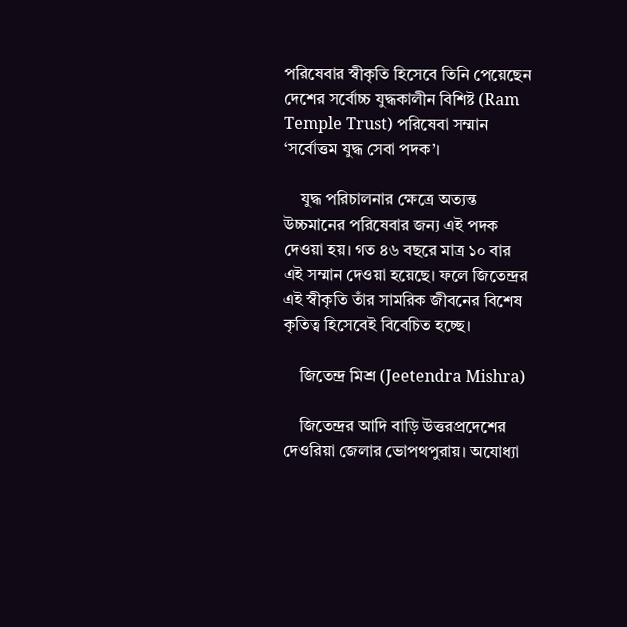পরিষেবার স্বীকৃতি হিসেবে তিনি পেয়েছেন দেশের সর্বোচ্চ যুদ্ধকালীন বিশিষ্ট (Ram Temple Trust) পরিষেবা সম্মান  ‘সর্বোত্তম যুদ্ধ সেবা পদক’।

    যুদ্ধ পরিচালনার ক্ষেত্রে অত্যন্ত উচ্চমানের পরিষেবার জন্য এই পদক দেওয়া হয়। গত ৪৬ বছরে মাত্র ১০ বার এই সম্মান দেওয়া হয়েছে। ফলে জিতেন্দ্রর এই স্বীকৃতি তাঁর সামরিক জীবনের বিশেষ কৃতিত্ব হিসেবেই বিবেচিত হচ্ছে।

    জিতেন্দ্র মিশ্র (Jeetendra Mishra)

    জিতেন্দ্রর আদি বাড়ি উত্তরপ্রদেশের দেওরিয়া জেলার ভোপথপুরায়। অযোধ্যা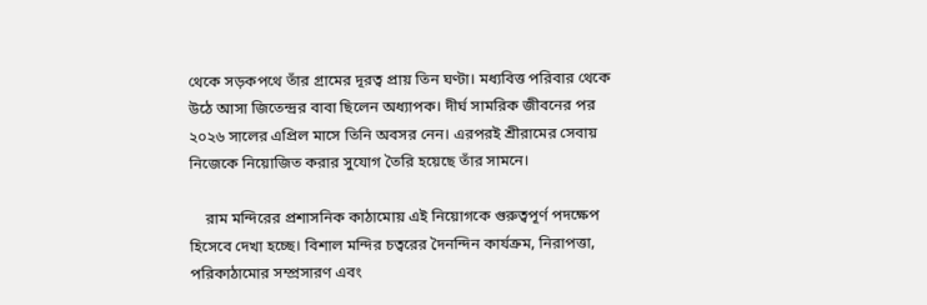থেকে সড়কপথে তাঁর গ্রামের দূরত্ব প্রায় তিন ঘণ্টা। মধ্যবিত্ত পরিবার থেকে উঠে আসা জিতেন্দ্রর বাবা ছিলেন অধ্যাপক। দীর্ঘ সামরিক জীবনের পর ২০২৬ সালের এপ্রিল মাসে তিনি অবসর নেন। এরপরই শ্রীরামের সেবায় নিজেকে নিয়োজিত করার সুযোগ তৈরি হয়েছে তাঁর সামনে।

    রাম মন্দিরের প্রশাসনিক কাঠামোয় এই নিয়োগকে গুরুত্বপূর্ণ পদক্ষেপ হিসেবে দেখা হচ্ছে। বিশাল মন্দির চত্বরের দৈনন্দিন কার্যক্রম, নিরাপত্তা, পরিকাঠামোর সম্প্রসারণ এবং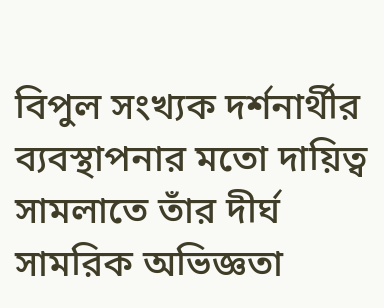বিপুল সংখ্যক দর্শনার্থীর ব্যবস্থাপনার মতো দায়িত্ব সামলাতে তাঁর দীর্ঘ সামরিক অভিজ্ঞতা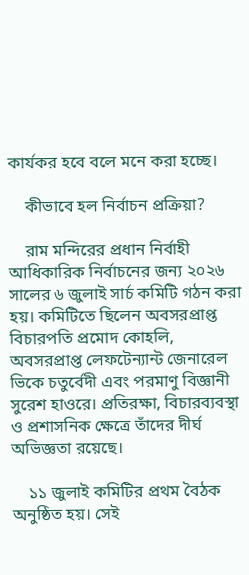কার্যকর হবে বলে মনে করা হচ্ছে।

    কীভাবে হল নির্বাচন প্রক্রিয়া?

    রাম মন্দিরের প্রধান নির্বাহী আধিকারিক নির্বাচনের জন্য ২০২৬ সালের ৬ জুলাই সার্চ কমিটি গঠন করা হয়। কমিটিতে ছিলেন অবসরপ্রাপ্ত বিচারপতি প্রমোদ কোহলি, অবসরপ্রাপ্ত লেফটেন্যান্ট জেনারেল ভিকে চতুর্বেদী এবং পরমাণু বিজ্ঞানী সুরেশ হাওরে। প্রতিরক্ষা, বিচারব্যবস্থা ও প্রশাসনিক ক্ষেত্রে তাঁদের দীর্ঘ অভিজ্ঞতা রয়েছে।

    ১১ জুলাই কমিটির প্রথম বৈঠক অনুষ্ঠিত হয়। সেই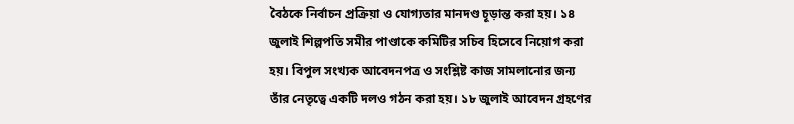বৈঠকে নির্বাচন প্রক্রিয়া ও যোগ্যতার মানদণ্ড চূড়ান্ত করা হয়। ১৪ জুলাই শিল্পপতি সমীর পাণ্ডাকে কমিটির সচিব হিসেবে নিয়োগ করা হয়। বিপুল সংখ্যক আবেদনপত্র ও সংশ্লিষ্ট কাজ সামলানোর জন্য তাঁর নেতৃত্বে একটি দলও গঠন করা হয়। ১৮ জুলাই আবেদন গ্রহণের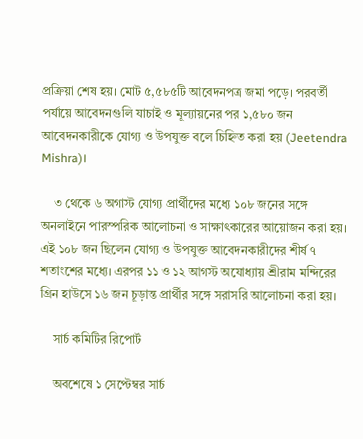প্রক্রিয়া শেষ হয়। মোট ৫,৫৮৫টি আবেদনপত্র জমা পড়ে। পরবর্তী পর্যায়ে আবেদনগুলি যাচাই ও মূল্যায়নের পর ১,৫৮০ জন আবেদনকারীকে যোগ্য ও উপযুক্ত বলে চিহ্নিত করা হয় (Jeetendra Mishra)।

    ৩ থেকে ৬ অগাস্ট যোগ্য প্রার্থীদের মধ্যে ১০৮ জনের সঙ্গে অনলাইনে পারস্পরিক আলোচনা ও সাক্ষাৎকারের আয়োজন করা হয়। এই ১০৮ জন ছিলেন যোগ্য ও উপযুক্ত আবেদনকারীদের শীর্ষ ৭ শতাংশের মধ্যে। এরপর ১১ ও ১২ আগস্ট অযোধ্যায় শ্রীরাম মন্দিরের গ্রিন হাউসে ১৬ জন চূড়ান্ত প্রার্থীর সঙ্গে সরাসরি আলোচনা করা হয়।

    সার্চ কমিটির রিপোর্ট

    অবশেষে ১ সেপ্টেম্বর সার্চ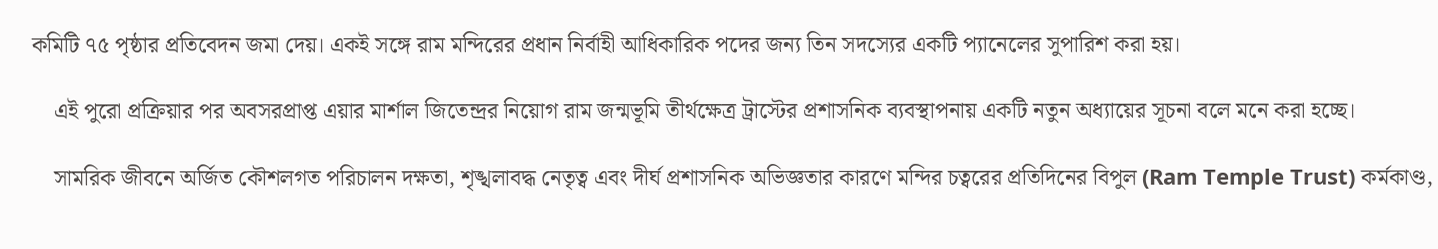কমিটি ৭৫ পৃষ্ঠার প্রতিবেদন জমা দেয়। একই সঙ্গে রাম মন্দিরের প্রধান নির্বাহী আধিকারিক পদের জন্য তিন সদস্যের একটি প্যানেলের সুপারিশ করা হয়।

    এই পুরো প্রক্রিয়ার পর অবসরপ্রাপ্ত এয়ার মার্শাল জিতেন্দ্রর নিয়োগ রাম জন্মভূমি তীর্থক্ষেত্র ট্রাস্টের প্রশাসনিক ব্যবস্থাপনায় একটি নতুন অধ্যায়ের সূচনা বলে মনে করা হচ্ছে।

    সামরিক জীবনে অর্জিত কৌশলগত পরিচালন দক্ষতা, শৃঙ্খলাবদ্ধ নেতৃত্ব এবং দীর্ঘ প্রশাসনিক অভিজ্ঞতার কারণে মন্দির চত্বরের প্রতিদিনের বিপুল (Ram Temple Trust) কর্মকাণ্ড,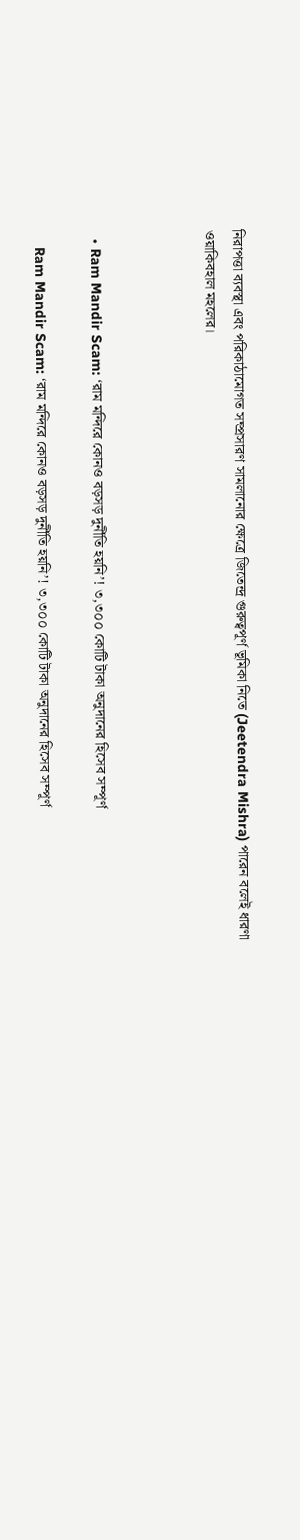নিরাপত্তা ব্যবস্থা এবং পরিকাঠামোগত সম্প্রসারণ সামলানোর ক্ষেত্রে জিতেন্দ্র গুরুত্বপূর্ণ ভূমিকা নিতে (Jeetendra Mishra) পারেন বলেই ধারণা ওয়াকিবহাল মহলের।



  • Ram Mandir Scam: ‘রাম মন্দিরে কোনও বড়সড় দুর্নীতি হয়নি’! ৩,৩০০ কোটি টাকা অনুদানের হিসেব সম্পূর্ণ

    Ram Mandir Scam: ‘রাম মন্দিরে কোনও বড়সড় দুর্নীতি হয়নি’! ৩,৩০০ কোটি টাকা অনুদানের হিসেব সম্পূর্ণ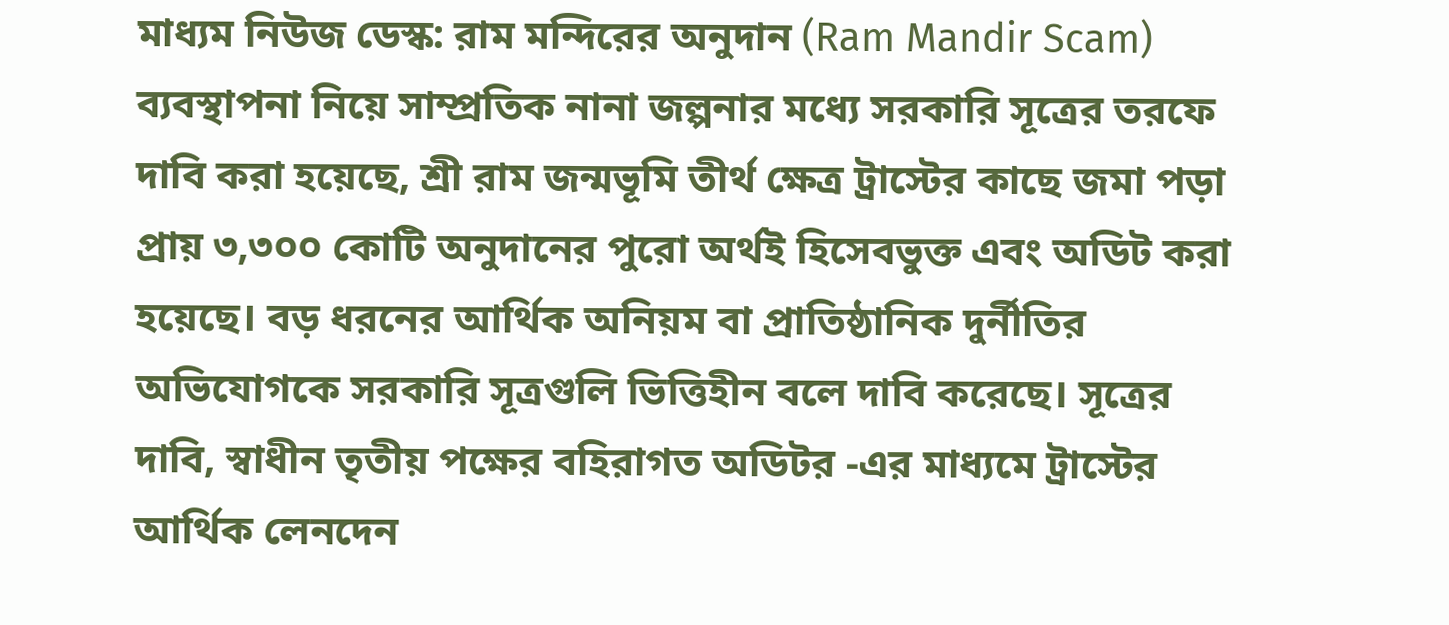মাধ্যম নিউজ ডেস্ক: রাম মন্দিরের অনুদান (Ram Mandir Scam) ব্যবস্থাপনা নিয়ে সাম্প্রতিক নানা জল্পনার মধ্যে সরকারি সূত্রের তরফে দাবি করা হয়েছে, শ্রী রাম জন্মভূমি তীর্থ ক্ষেত্র ট্রাস্টের কাছে জমা পড়া প্রায় ৩,৩০০ কোটি অনুদানের পুরো অর্থই হিসেবভুক্ত এবং অডিট করা হয়েছে। বড় ধরনের আর্থিক অনিয়ম বা প্রাতিষ্ঠানিক দুর্নীতির অভিযোগকে সরকারি সূত্রগুলি ভিত্তিহীন বলে দাবি করেছে। সূত্রের দাবি, স্বাধীন তৃতীয় পক্ষের বহিরাগত অডিটর -এর মাধ্যমে ট্রাস্টের আর্থিক লেনদেন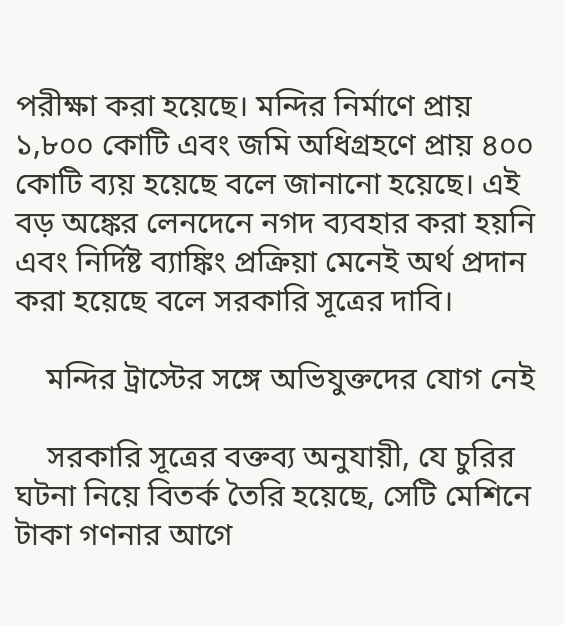পরীক্ষা করা হয়েছে। মন্দির নির্মাণে প্রায় ১,৮০০ কোটি এবং জমি অধিগ্রহণে প্রায় ৪০০ কোটি ব্যয় হয়েছে বলে জানানো হয়েছে। এই বড় অঙ্কের লেনদেনে নগদ ব্যবহার করা হয়নি এবং নির্দিষ্ট ব্যাঙ্কিং প্রক্রিয়া মেনেই অর্থ প্রদান করা হয়েছে বলে সরকারি সূত্রের দাবি।

    মন্দির ট্রাস্টের সঙ্গে অভিযুক্তদের যোগ নেই

    সরকারি সূত্রের বক্তব্য অনুযায়ী, যে চুরির ঘটনা নিয়ে বিতর্ক তৈরি হয়েছে, সেটি মেশিনে টাকা গণনার আগে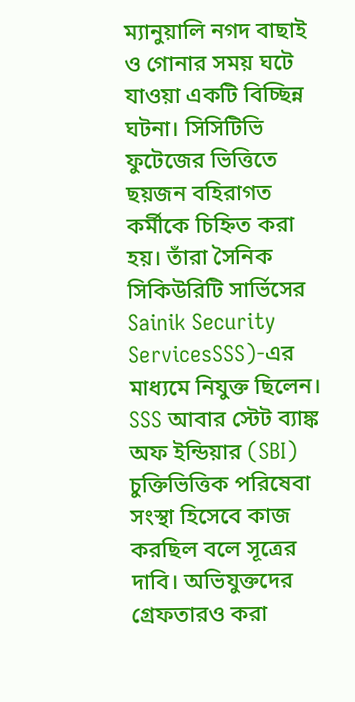ম্যানুয়ালি নগদ বাছাই ও গোনার সময় ঘটে যাওয়া একটি বিচ্ছিন্ন ঘটনা। সিসিটিভি ফুটেজের ভিত্তিতে ছয়জন বহিরাগত কর্মীকে চিহ্নিত করা হয়। তাঁরা সৈনিক সিকিউরিটি সার্ভিসের Sainik Security ServicesSSS)-এর মাধ্যমে নিযুক্ত ছিলেন। SSS আবার স্টেট ব্যাঙ্ক অফ ইন্ডিয়ার (SBI) চুক্তিভিত্তিক পরিষেবা সংস্থা হিসেবে কাজ করছিল বলে সূত্রের দাবি। অভিযুক্তদের গ্রেফতারও করা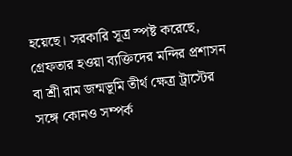হয়েছে। সরকারি সূত্র স্পষ্ট করেছে, গ্রেফতার হওয়া ব্যক্তিদের মন্দির প্রশাসন বা শ্রী রাম জন্মভূমি তীর্থ ক্ষেত্র ট্রাস্টের সঙ্গে কোনও সম্পর্ক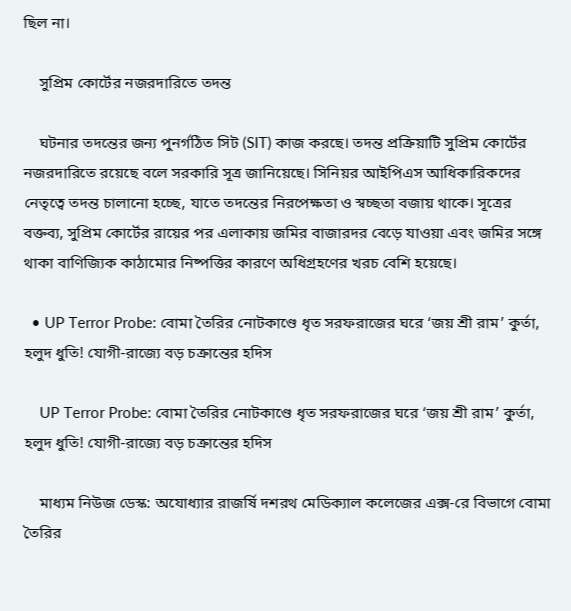ছিল না।

    সুপ্রিম কোর্টের নজরদারিতে তদন্ত

    ঘটনার তদন্তের জন্য পুনর্গঠিত সিট (SIT) কাজ করছে। তদন্ত প্রক্রিয়াটি সুপ্রিম কোর্টের নজরদারিতে রয়েছে বলে সরকারি সূত্র জানিয়েছে। সিনিয়র আইপিএস আধিকারিকদের নেতৃত্বে তদন্ত চালানো হচ্ছে, যাতে তদন্তের নিরপেক্ষতা ও স্বচ্ছতা বজায় থাকে। সূত্রের বক্তব্য, সুপ্রিম কোর্টের রায়ের পর এলাকায় জমির বাজারদর বেড়ে যাওয়া এবং জমির সঙ্গে থাকা বাণিজ্যিক কাঠামোর নিষ্পত্তির কারণে অধিগ্রহণের খরচ বেশি হয়েছে।

  • UP Terror Probe: বোমা তৈরির নোটকাণ্ডে ধৃত সরফরাজের ঘরে ‘জয় শ্রী রাম’ কুর্তা, হলুদ ধুতি! যোগী-রাজ্যে বড় চক্রান্তের হদিস

    UP Terror Probe: বোমা তৈরির নোটকাণ্ডে ধৃত সরফরাজের ঘরে ‘জয় শ্রী রাম’ কুর্তা, হলুদ ধুতি! যোগী-রাজ্যে বড় চক্রান্তের হদিস

    মাধ্যম নিউজ ডেস্ক: অযোধ্যার রাজর্ষি দশরথ মেডিক্যাল কলেজের এক্স-রে বিভাগে বোমা তৈরির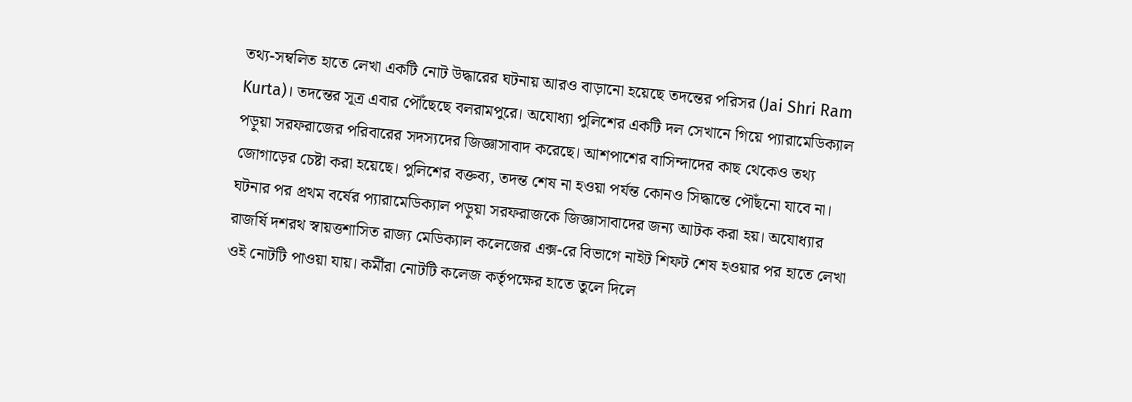তথ্য-সম্বলিত হাতে লেখা একটি নোট উদ্ধারের ঘটনায় আরও বাড়ানো হয়েছে তদন্তের পরিসর (Jai Shri Ram Kurta)। তদন্তের সূত্র এবার পৌঁছেছে বলরামপুরে। অযোধ্যা পুলিশের একটি দল সেখানে গিয়ে প্যারামেডিক্যাল পড়ুয়া সরফরাজের পরিবারের সদস্যদের জিজ্ঞাসাবাদ করেছে। আশপাশের বাসিন্দাদের কাছ থেকেও তথ্য জোগাড়ের চেষ্টা করা হয়েছে। পুলিশের বক্তব্য, তদন্ত শেষ না হওয়া পর্যন্ত কোনও সিদ্ধান্তে পৌঁছনো যাবে না। ঘটনার পর প্রথম বর্ষের প্যারামেডিক্যাল পড়ুয়া সরফরাজকে জিজ্ঞাসাবাদের জন্য আটক করা হয়। অযোধ্যার রাজর্ষি দশরথ স্বায়ত্তশাসিত রাজ্য মেডিক্যাল কলেজের এক্স-রে বিভাগে নাইট শিফট শেষ হওয়ার পর হাতে লেখা ওই নোটটি পাওয়া যায়। কর্মীরা নোটটি কলেজ কর্তৃপক্ষের হাতে তুলে দিলে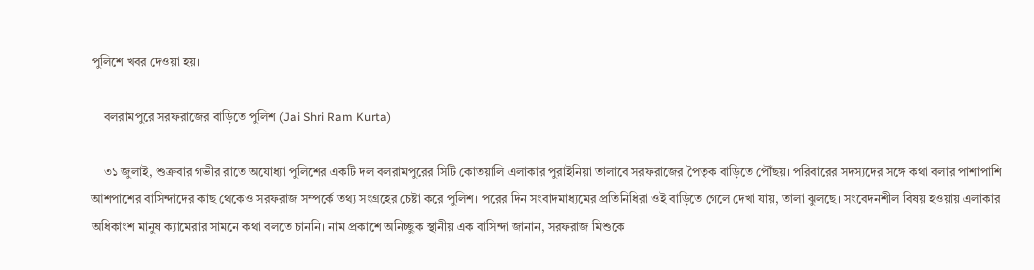পুলিশে খবর দেওয়া হয়।

    বলরামপুরে সরফরাজের বাড়িতে পুলিশ (Jai Shri Ram Kurta)

    ৩১ জুলাই, শুক্রবার গভীর রাতে অযোধ্যা পুলিশের একটি দল বলরামপুরের সিটি কোতয়ালি এলাকার পুরাইনিয়া তালাবে সরফরাজের পৈতৃক বাড়িতে পৌঁছয়। পরিবারের সদস্যদের সঙ্গে কথা বলার পাশাপাশি আশপাশের বাসিন্দাদের কাছ থেকেও সরফরাজ সম্পর্কে তথ্য সংগ্রহের চেষ্টা করে পুলিশ। পরের দিন সংবাদমাধ্যমের প্রতিনিধিরা ওই বাড়িতে গেলে দেখা যায়, তালা ঝুলছে। সংবেদনশীল বিষয় হওয়ায় এলাকার অধিকাংশ মানুষ ক্যামেরার সামনে কথা বলতে চাননি। নাম প্রকাশে অনিচ্ছুক স্থানীয় এক বাসিন্দা জানান, সরফরাজ মিশুকে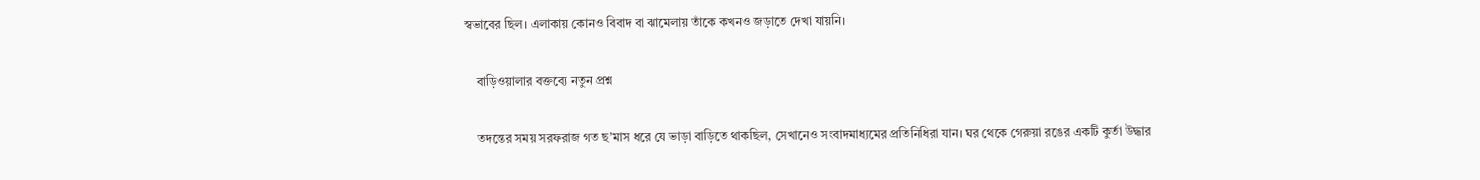স্বভাবের ছিল। এলাকায় কোনও বিবাদ বা ঝামেলায় তাঁকে কখনও জড়াতে দেখা যায়নি।

    বাড়িওয়ালার বক্তব্যে নতুন প্রশ্ন

    তদন্তের সময় সরফরাজ গত ছ’মাস ধরে যে ভাড়া বাড়িতে থাকছিল, সেখানেও সংবাদমাধ্যমের প্রতিনিধিরা যান। ঘর থেকে গেরুয়া রঙের একটি কুর্তা উদ্ধার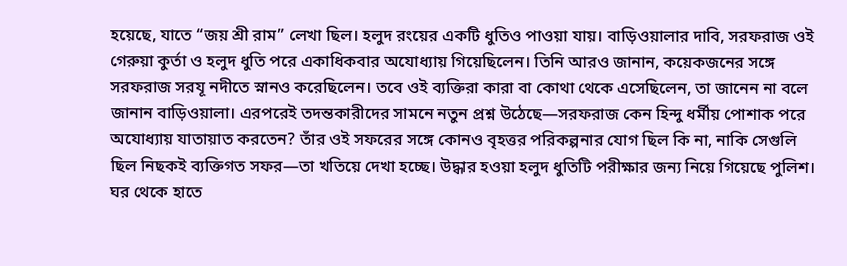হয়েছে, যাতে “জয় শ্রী রাম” লেখা ছিল। হলুদ রংয়ের একটি ধুতিও পাওয়া যায়। বাড়িওয়ালার দাবি, সরফরাজ ওই গেরুয়া কুর্তা ও হলুদ ধুতি পরে একাধিকবার অযোধ্যায় গিয়েছিলেন। তিনি আরও জানান, কয়েকজনের সঙ্গে সরফরাজ সরযূ নদীতে স্নানও করেছিলেন। তবে ওই ব্যক্তিরা কারা বা কোথা থেকে এসেছিলেন, তা জানেন না বলে জানান বাড়িওয়ালা। এরপরেই তদন্তকারীদের সামনে নতুন প্রশ্ন উঠেছে—সরফরাজ কেন হিন্দু ধর্মীয় পোশাক পরে অযোধ্যায় যাতায়াত করতেন? তাঁর ওই সফরের সঙ্গে কোনও বৃহত্তর পরিকল্পনার যোগ ছিল কি না, নাকি সেগুলি ছিল নিছকই ব্যক্তিগত সফর—তা খতিয়ে দেখা হচ্ছে। উদ্ধার হওয়া হলুদ ধুতিটি পরীক্ষার জন্য নিয়ে গিয়েছে পুলিশ। ঘর থেকে হাতে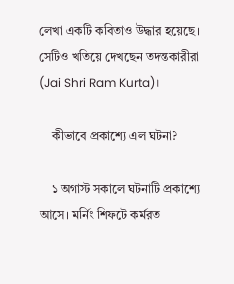লেখা একটি কবিতাও উদ্ধার হয়েছে। সেটিও খতিয়ে দেখছেন তদন্তকারীরা (Jai Shri Ram Kurta)।

    কীভাবে প্রকাশ্যে এল ঘটনা?

    ১ অগাস্ট সকালে ঘটনাটি প্রকাশ্যে আসে। মর্নিং শিফটে কর্মরত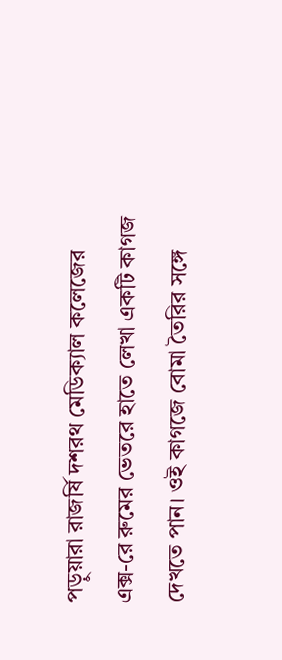পড়ুয়ারা রাজর্ষি দশরথ মেডিক্যাল কলেজের এক্স-রে রুমের ভেতরে হাতে লেখা একটি কাগজ দেখতে পান। ওই কাগজে বোমা তৈরির সঙ্গে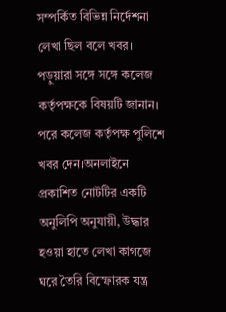সম্পর্কিত বিভিন্ন নির্দেশনা লেখা ছিল বলে খবর। পড়ুয়ারা সঙ্গে সঙ্গে কলেজ কর্তৃপক্ষকে বিষয়টি জানান। পরে কলেজ কর্তৃপক্ষ পুলিশে খবর দেন।অনলাইনে প্রকাশিত নোটটির একটি অনুলিপি অনুযায়ী, উদ্ধার হওয়া হাতে লেখা কাগজে ঘরে তৈরি বিস্ফোরক যন্ত্র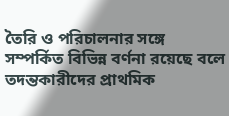তৈরি ও পরিচালনার সঙ্গে সম্পর্কিত বিভিন্ন বর্ণনা রয়েছে বলে তদন্তকারীদের প্রাথমিক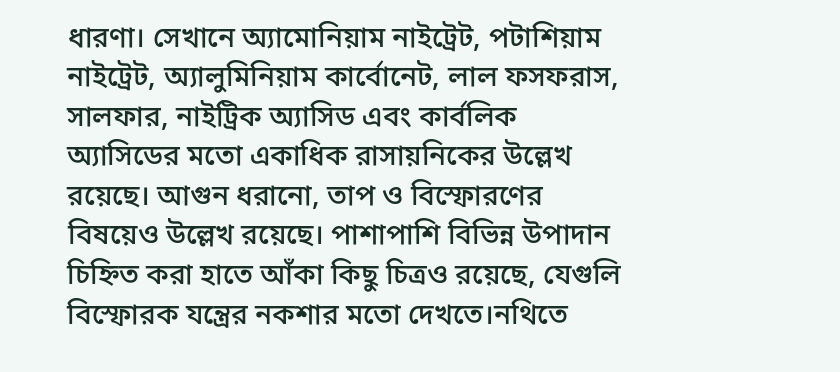ধারণা। সেখানে অ্যামোনিয়াম নাইট্রেট, পটাশিয়াম নাইট্রেট, অ্যালুমিনিয়াম কার্বোনেট, লাল ফসফরাস, সালফার, নাইট্রিক অ্যাসিড এবং কার্বলিক অ্যাসিডের মতো একাধিক রাসায়নিকের উল্লেখ রয়েছে। আগুন ধরানো, তাপ ও বিস্ফোরণের বিষয়েও উল্লেখ রয়েছে। পাশাপাশি বিভিন্ন উপাদান চিহ্নিত করা হাতে আঁকা কিছু চিত্রও রয়েছে, যেগুলি বিস্ফোরক যন্ত্রের নকশার মতো দেখতে।নথিতে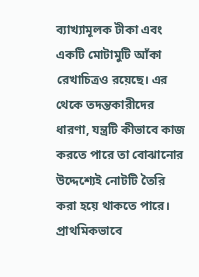ব্যাখ্যামূলক টীকা এবং একটি মোটামুটি আঁকা রেখাচিত্রও রয়েছে। এর থেকে তদন্তকারীদের ধারণা, যন্ত্রটি কীভাবে কাজ করতে পারে তা বোঝানোর উদ্দেশ্যেই নোটটি তৈরি করা হয়ে থাকতে পারে। প্রাথমিকভাবে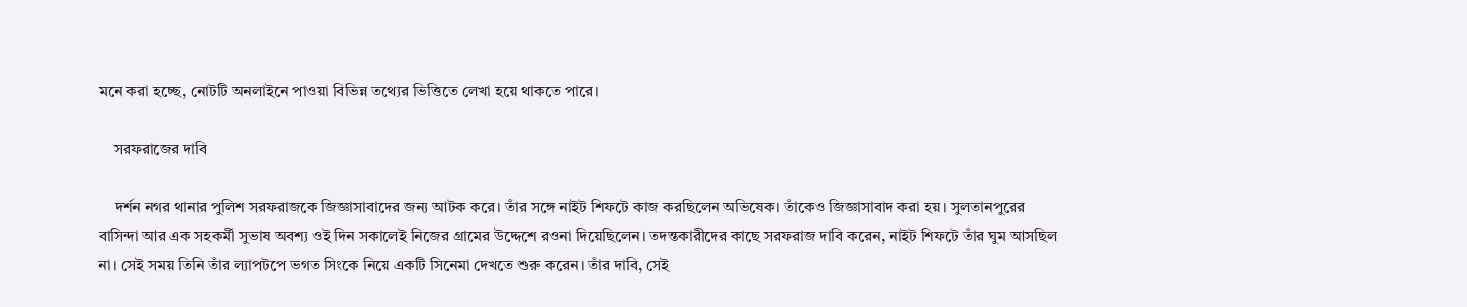মনে করা হচ্ছে, নোটটি অনলাইনে পাওয়া বিভিন্ন তথ্যের ভিত্তিতে লেখা হয়ে থাকতে পারে।

    সরফরাজের দাবি

    দর্শন নগর থানার পুলিশ সরফরাজকে জিজ্ঞাসাবাদের জন্য আটক করে। তাঁর সঙ্গে নাইট শিফটে কাজ করছিলেন অভিষেক। তাঁকেও জিজ্ঞাসাবাদ করা হয়। সুলতানপুরের বাসিন্দা আর এক সহকর্মী সুভাষ অবশ্য ওই দিন সকালেই নিজের গ্রামের উদ্দেশে রওনা দিয়েছিলেন। তদন্তকারীদের কাছে সরফরাজ দাবি করেন, নাইট শিফটে তাঁর ঘুম আসছিল না। সেই সময় তিনি তাঁর ল্যাপটপে ভগত সিংকে নিয়ে একটি সিনেমা দেখতে শুরু করেন। তাঁর দাবি, সেই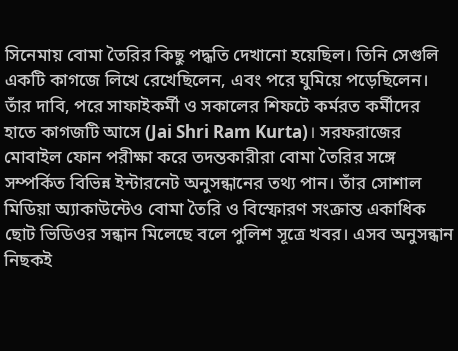সিনেমায় বোমা তৈরির কিছু পদ্ধতি দেখানো হয়েছিল। তিনি সেগুলি একটি কাগজে লিখে রেখেছিলেন, এবং পরে ঘুমিয়ে পড়েছিলেন। তাঁর দাবি, পরে সাফাইকর্মী ও সকালের শিফটে কর্মরত কর্মীদের হাতে কাগজটি আসে (Jai Shri Ram Kurta)। সরফরাজের মোবাইল ফোন পরীক্ষা করে তদন্তকারীরা বোমা তৈরির সঙ্গে সম্পর্কিত বিভিন্ন ইন্টারনেট অনুসন্ধানের তথ্য পান। তাঁর সোশাল মিডিয়া অ্যাকাউন্টেও বোমা তৈরি ও বিস্ফোরণ সংক্রান্ত একাধিক ছোট ভিডিওর সন্ধান মিলেছে বলে পুলিশ সূত্রে খবর। এসব অনুসন্ধান নিছকই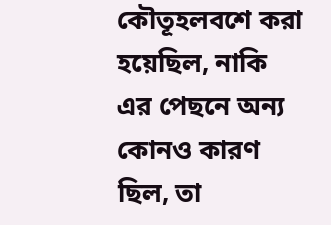কৌতূহলবশে করা হয়েছিল, নাকি এর পেছনে অন্য কোনও কারণ ছিল, তা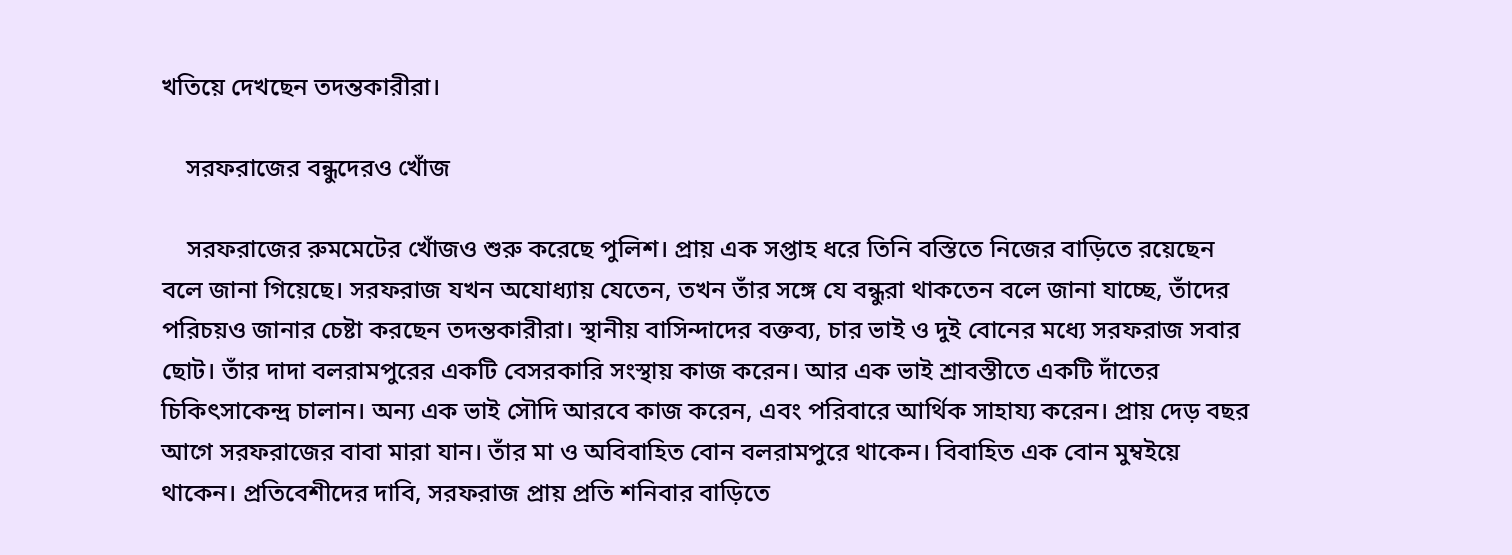খতিয়ে দেখছেন তদন্তকারীরা।

    সরফরাজের বন্ধুদেরও খোঁজ

    সরফরাজের রুমমেটের খোঁজও শুরু করেছে পুলিশ। প্রায় এক সপ্তাহ ধরে তিনি বস্তিতে নিজের বাড়িতে রয়েছেন বলে জানা গিয়েছে। সরফরাজ যখন অযোধ্যায় যেতেন, তখন তাঁর সঙ্গে যে বন্ধুরা থাকতেন বলে জানা যাচ্ছে, তাঁদের পরিচয়ও জানার চেষ্টা করছেন তদন্তকারীরা। স্থানীয় বাসিন্দাদের বক্তব্য, চার ভাই ও দুই বোনের মধ্যে সরফরাজ সবার ছোট। তাঁর দাদা বলরামপুরের একটি বেসরকারি সংস্থায় কাজ করেন। আর এক ভাই শ্রাবস্তীতে একটি দাঁতের চিকিৎসাকেন্দ্র চালান। অন্য এক ভাই সৌদি আরবে কাজ করেন, এবং পরিবারে আর্থিক সাহায্য করেন। প্রায় দেড় বছর আগে সরফরাজের বাবা মারা যান। তাঁর মা ও অবিবাহিত বোন বলরামপুরে থাকেন। বিবাহিত এক বোন মুম্বইয়ে থাকেন। প্রতিবেশীদের দাবি, সরফরাজ প্রায় প্রতি শনিবার বাড়িতে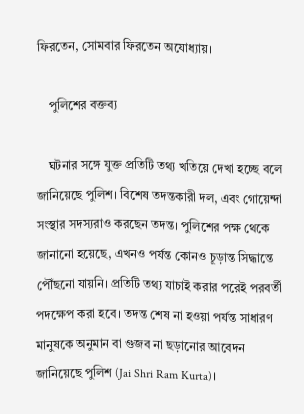ফিরতেন, সোমবার ফিরতেন অযোধ্যায়।

    পুলিশের বক্তব্য

    ঘটনার সঙ্গে যুক্ত প্রতিটি তথ্য খতিয়ে দেখা হচ্ছে বলে জানিয়েছে পুলিশ। বিশেষ তদন্তকারী দল, এবং গোয়েন্দা সংস্থার সদস্যরাও করছেন তদন্ত। পুলিশের পক্ষ থেকে জানানো হয়েছে, এখনও পর্যন্ত কোনও চূড়ান্ত সিদ্ধান্তে পৌঁছনো যায়নি। প্রতিটি তথ্য যাচাই করার পরেই পরবর্তী পদক্ষেপ করা হবে। তদন্ত শেষ না হওয়া পর্যন্ত সাধারণ মানুষকে অনুমান বা গুজব না ছড়ানোর আবেদন জানিয়েছে পুলিশ (Jai Shri Ram Kurta)।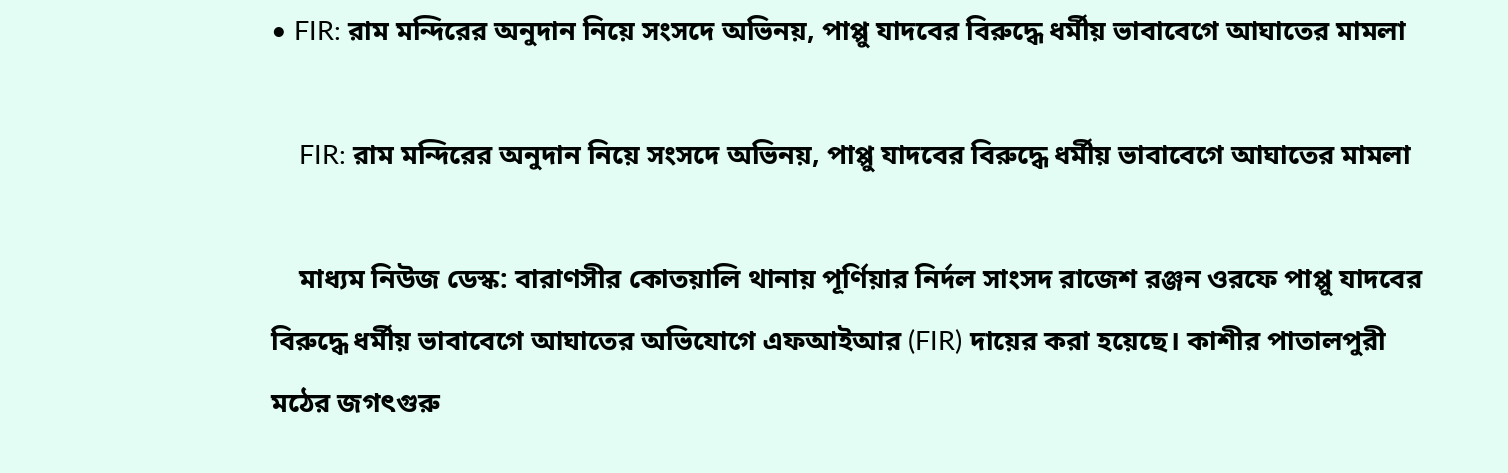• FIR: রাম মন্দিরের অনুদান নিয়ে সংসদে অভিনয়, পাপ্পু যাদবের বিরুদ্ধে ধর্মীয় ভাবাবেগে আঘাতের মামলা

    FIR: রাম মন্দিরের অনুদান নিয়ে সংসদে অভিনয়, পাপ্পু যাদবের বিরুদ্ধে ধর্মীয় ভাবাবেগে আঘাতের মামলা

    মাধ্যম নিউজ ডেস্ক: বারাণসীর কোতয়ালি থানায় পূর্ণিয়ার নির্দল সাংসদ রাজেশ রঞ্জন ওরফে পাপ্পু যাদবের বিরুদ্ধে ধর্মীয় ভাবাবেগে আঘাতের অভিযোগে এফআইআর (FIR) দায়ের করা হয়েছে। কাশীর পাতালপুরী মঠের জগৎগুরু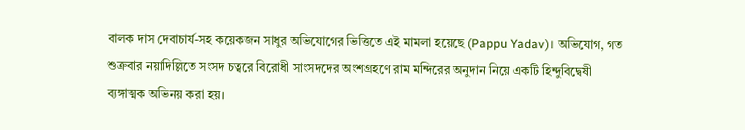বালক দাস দেবাচার্য-সহ কয়েকজন সাধুর অভিযোগের ভিত্তিতে এই মামলা হয়েছে (Pappu Yadav)। অভিযোগ, গত শুক্রবার নয়াদিল্লিতে সংসদ চত্বরে বিরোধী সাংসদদের অংশগ্রহণে রাম মন্দিরের অনুদান নিয়ে একটি হিন্দুবিদ্বেষী ব্যঙ্গাত্মক অভিনয় করা হয়।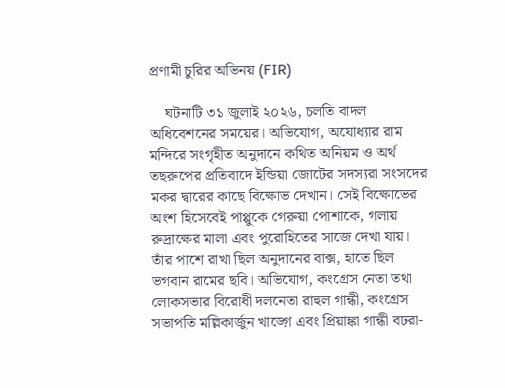প্রণামী চুরির অভিনয় (FIR)

    ঘটনাটি ৩১ জুলাই ২০২৬, চলতি বাদল অধিবেশনের সময়ের। অভিযোগ, অযোধ্যার রাম মন্দিরে সংগৃহীত অনুদানে কথিত অনিয়ম ও অর্থ তছরুপের প্রতিবাদে ইন্ডিয়া জোটের সদস্যরা সংসদের মকর দ্বারের কাছে বিক্ষোভ দেখান। সেই বিক্ষোভের অংশ হিসেবেই পাপ্পুকে গেরুয়া পোশাকে, গলায় রুদ্রাক্ষের মালা এবং পুরোহিতের সাজে দেখা যায়। তাঁর পাশে রাখা ছিল অনুদানের বাক্স, হাতে ছিল ভগবান রামের ছবি। অভিযোগ, কংগ্রেস নেতা তথা লোকসভার বিরোধী দলনেতা রাহুল গান্ধী, কংগ্রেস সভাপতি মল্লিকার্জুন খাড়্গে এবং প্রিয়াঙ্কা গান্ধী বঢরা-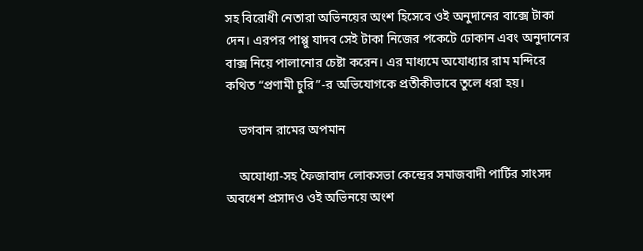সহ বিরোধী নেতারা অভিনয়ের অংশ হিসেবে ওই অনুদানের বাক্সে টাকা দেন। এরপর পাপ্পু যাদব সেই টাকা নিজের পকেটে ঢোকান এবং অনুদানের বাক্স নিয়ে পালানোর চেষ্টা করেন। এর মাধ্যমে অযোধ্যার রাম মন্দিরে কথিত “প্রণামী চুরি”-র অভিযোগকে প্রতীকীভাবে তুলে ধরা হয়।

    ভগবান রামের অপমান

    অযোধ্যা-সহ ফৈজাবাদ লোকসভা কেন্দ্রের সমাজবাদী পার্টির সাংসদ অবধেশ প্রসাদও ওই অভিনয়ে অংশ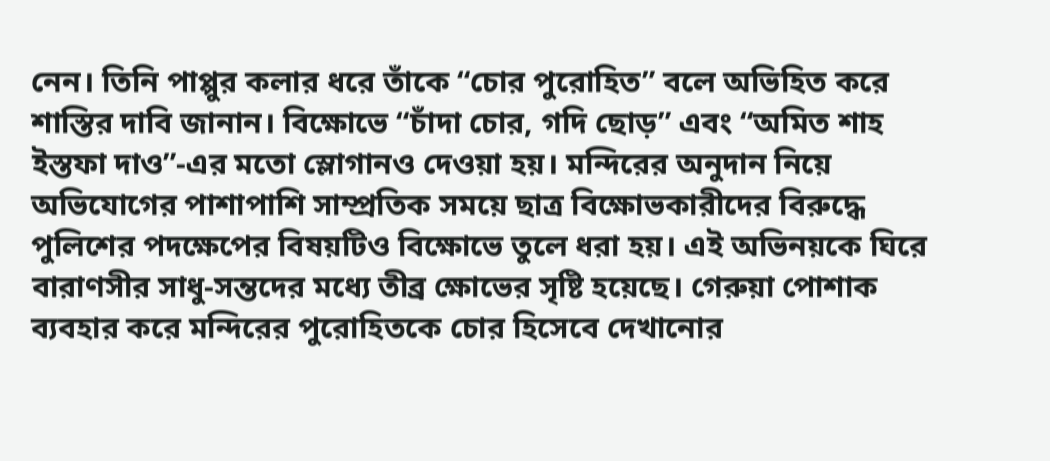নেন। তিনি পাপ্পুর কলার ধরে তাঁকে “চোর পুরোহিত” বলে অভিহিত করে শাস্তির দাবি জানান। বিক্ষোভে “চাঁদা চোর, গদি ছোড়” এবং “অমিত শাহ ইস্তফা দাও”-এর মতো স্লোগানও দেওয়া হয়। মন্দিরের অনুদান নিয়ে অভিযোগের পাশাপাশি সাম্প্রতিক সময়ে ছাত্র বিক্ষোভকারীদের বিরুদ্ধে পুলিশের পদক্ষেপের বিষয়টিও বিক্ষোভে তুলে ধরা হয়। এই অভিনয়কে ঘিরে বারাণসীর সাধু-সন্তদের মধ্যে তীব্র ক্ষোভের সৃষ্টি হয়েছে। গেরুয়া পোশাক ব্যবহার করে মন্দিরের পুরোহিতকে চোর হিসেবে দেখানোর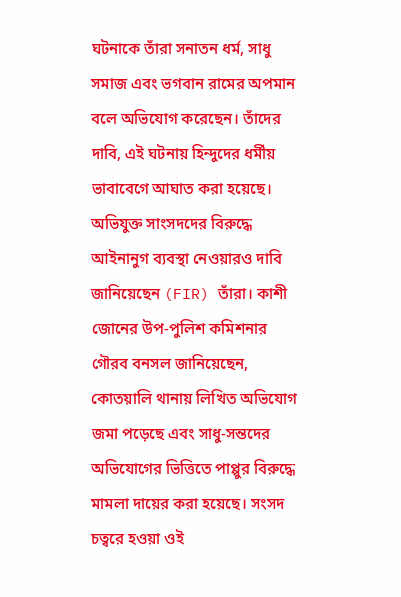ঘটনাকে তাঁরা সনাতন ধর্ম, সাধু সমাজ এবং ভগবান রামের অপমান বলে অভিযোগ করেছেন। তাঁদের দাবি, এই ঘটনায় হিন্দুদের ধর্মীয় ভাবাবেগে আঘাত করা হয়েছে। অভিযুক্ত সাংসদদের বিরুদ্ধে আইনানুগ ব্যবস্থা নেওয়ারও দাবি জানিয়েছেন (FIR) তাঁরা। কাশী জোনের উপ-পুলিশ কমিশনার গৌরব বনসল জানিয়েছেন, কোতয়ালি থানায় লিখিত অভিযোগ জমা পড়েছে এবং সাধু-সন্তদের অভিযোগের ভিত্তিতে পাপ্পুর বিরুদ্ধে মামলা দায়ের করা হয়েছে। সংসদ চত্বরে হওয়া ওই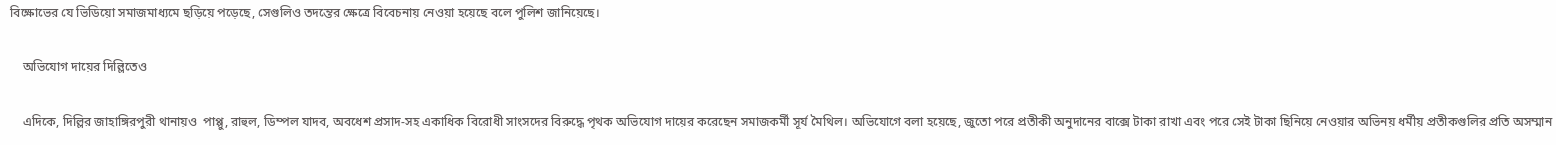বিক্ষোভের যে ভিডিয়ো সমাজমাধ্যমে ছড়িয়ে পড়েছে, সেগুলিও তদন্তের ক্ষেত্রে বিবেচনায় নেওয়া হয়েছে বলে পুলিশ জানিয়েছে।

    অভিযোগ দায়ের দিল্লিতেও

    এদিকে, দিল্লির জাহাঙ্গিরপুরী থানায়ও  পাপ্পু, রাহুল, ডিম্পল যাদব, অবধেশ প্রসাদ-সহ একাধিক বিরোধী সাংসদের বিরুদ্ধে পৃথক অভিযোগ দায়ের করেছেন সমাজকর্মী সূর্য মৈথিল। অভিযোগে বলা হয়েছে, জুতো পরে প্রতীকী অনুদানের বাক্সে টাকা রাখা এবং পরে সেই টাকা ছিনিয়ে নেওয়ার অভিনয় ধর্মীয় প্রতীকগুলির প্রতি অসম্মান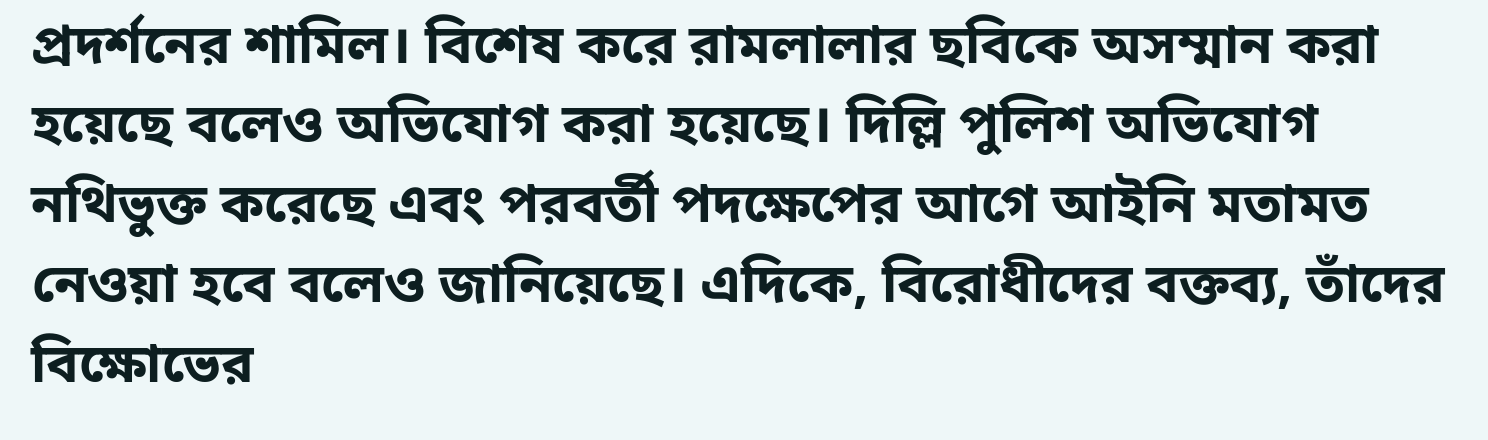প্রদর্শনের শামিল। বিশেষ করে রামলালার ছবিকে অসম্মান করা হয়েছে বলেও অভিযোগ করা হয়েছে। দিল্লি পুলিশ অভিযোগ নথিভুক্ত করেছে এবং পরবর্তী পদক্ষেপের আগে আইনি মতামত নেওয়া হবে বলেও জানিয়েছে। এদিকে, বিরোধীদের বক্তব্য, তাঁদের বিক্ষোভের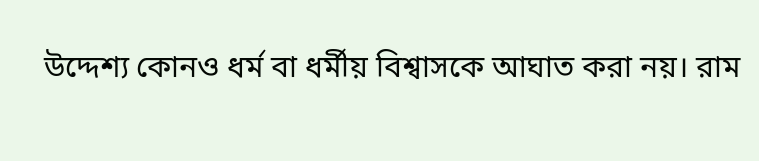উদ্দেশ্য কোনও ধর্ম বা ধর্মীয় বিশ্বাসকে আঘাত করা নয়। রাম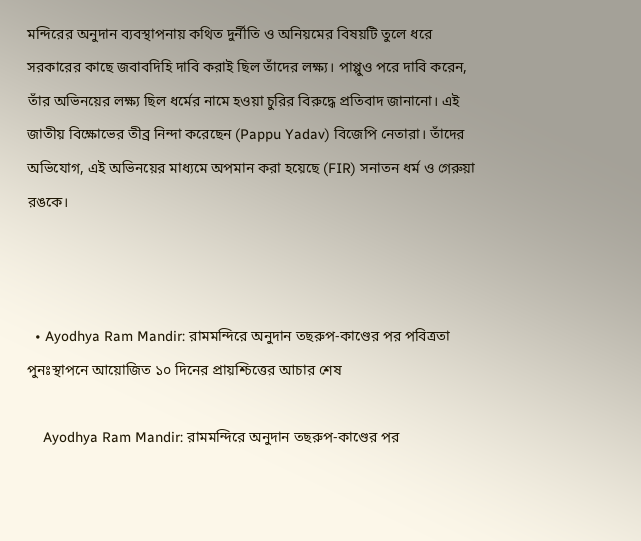মন্দিরের অনুদান ব্যবস্থাপনায় কথিত দুর্নীতি ও অনিয়মের বিষয়টি তুলে ধরে সরকারের কাছে জবাবদিহি দাবি করাই ছিল তাঁদের লক্ষ্য। পাপ্পুও পরে দাবি করেন, তাঁর অভিনয়ের লক্ষ্য ছিল ধর্মের নামে হওয়া চুরির বিরুদ্ধে প্রতিবাদ জানানো। এই জাতীয় বিক্ষোভের তীব্র নিন্দা করেছেন (Pappu Yadav) বিজেপি নেতারা। তাঁদের অভিযোগ, এই অভিনয়ের মাধ্যমে অপমান করা হয়েছে (FIR) সনাতন ধর্ম ও গেরুয়া রঙকে।



  • Ayodhya Ram Mandir: রামমন্দিরে অনুদান তছরুপ-কাণ্ডের পর পবিত্রতা পুনঃস্থাপনে আয়োজিত ১০ দিনের প্রায়শ্চিত্তের আচার শেষ

    Ayodhya Ram Mandir: রামমন্দিরে অনুদান তছরুপ-কাণ্ডের পর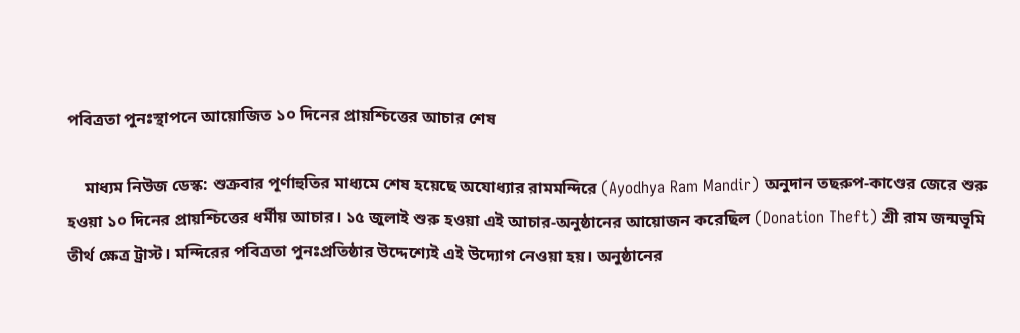পবিত্রতা পুনঃস্থাপনে আয়োজিত ১০ দিনের প্রায়শ্চিত্তের আচার শেষ

    মাধ্যম নিউজ ডেস্ক: শুক্রবার পূর্ণাহুতির মাধ্যমে শেষ হয়েছে অযোধ্যার রামমন্দিরে (Ayodhya Ram Mandir) অনুদান তছরুপ-কাণ্ডের জেরে শুরু হওয়া ১০ দিনের প্রায়শ্চিত্তের ধর্মীয় আচার। ১৫ জুলাই শুরু হওয়া এই আচার-অনুষ্ঠানের আয়োজন করেছিল (Donation Theft) শ্রী রাম জন্মভূমি তীর্থ ক্ষেত্র ট্রাস্ট। মন্দিরের পবিত্রতা পুনঃপ্রতিষ্ঠার উদ্দেশ্যেই এই উদ্যোগ নেওয়া হয়। অনুষ্ঠানের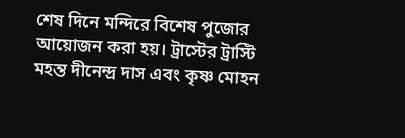শেষ দিনে মন্দিরে বিশেষ পুজোর আয়োজন করা হয়। ট্রাস্টের ট্রাস্টি মহন্ত দীনেন্দ্র দাস এবং কৃষ্ণ মোহন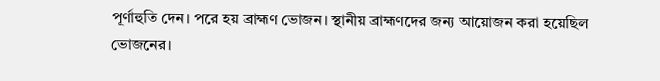পূর্ণাহুতি দেন। পরে হয় ব্রাহ্মণ ভোজন। স্থানীয় ব্রাহ্মণদের জন্য আয়োজন করা হয়েছিল ভোজনের।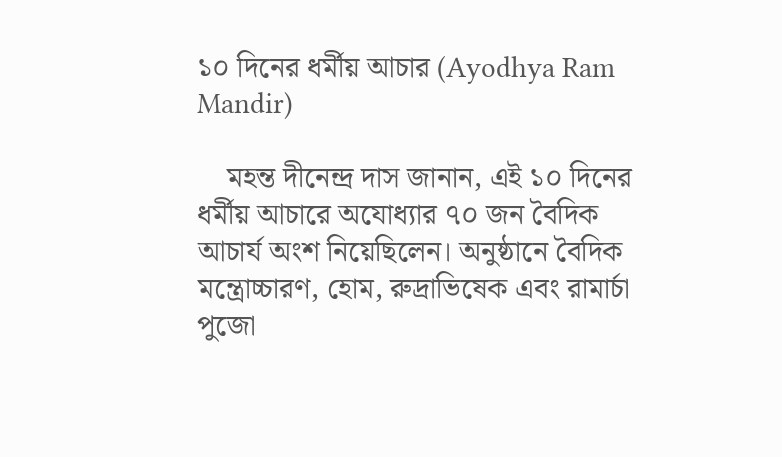১০ দিনের ধর্মীয় আচার (Ayodhya Ram Mandir)

    মহন্ত দীনেন্দ্র দাস জানান, এই ১০ দিনের ধর্মীয় আচারে অযোধ্যার ৭০ জন বৈদিক আচার্য অংশ নিয়েছিলেন। অনুষ্ঠানে বৈদিক মন্ত্রোচ্চারণ, হোম, রুদ্রাভিষেক এবং রামার্চা পুজো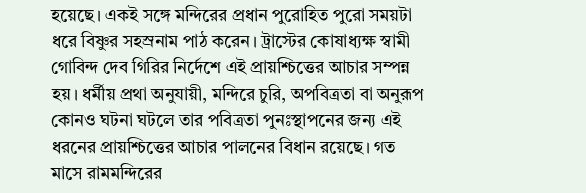হয়েছে। একই সঙ্গে মন্দিরের প্রধান পুরোহিত পুরো সময়টা ধরে বিষ্ণুর সহস্রনাম পাঠ করেন। ট্রাস্টের কোষাধ্যক্ষ স্বামী গোবিন্দ দেব গিরির নির্দেশে এই প্রায়শ্চিত্তের আচার সম্পন্ন হয়। ধর্মীয় প্রথা অনুযায়ী, মন্দিরে চুরি, অপবিত্রতা বা অনুরূপ কোনও ঘটনা ঘটলে তার পবিত্রতা পুনঃস্থাপনের জন্য এই ধরনের প্রায়শ্চিত্তের আচার পালনের বিধান রয়েছে। গত মাসে রামমন্দিরের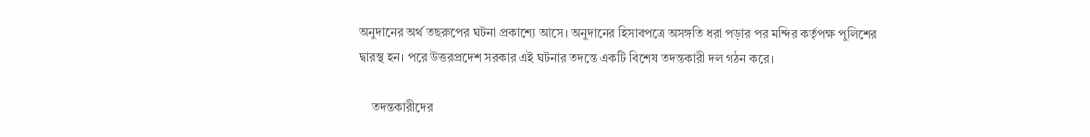অনুদানের অর্থ তছরুপের ঘটনা প্রকাশ্যে আসে। অনুদানের হিসাবপত্রে অসঙ্গতি ধরা পড়ার পর মন্দির কর্তৃপক্ষ পুলিশের দ্বারস্থ হন। পরে উত্তরপ্রদেশ সরকার এই ঘটনার তদন্তে একটি বিশেষ তদন্তকারী দল গঠন করে।

    তদন্তকারীদের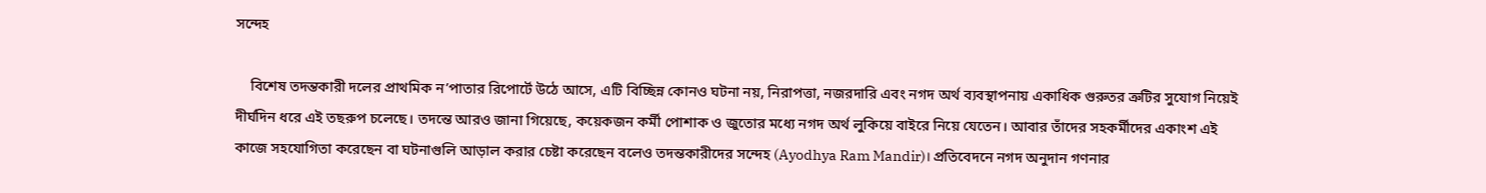সন্দেহ

    বিশেষ তদন্তকারী দলের প্রাথমিক ন’পাতার রিপোর্টে উঠে আসে, এটি বিচ্ছিন্ন কোনও ঘটনা নয়, নিরাপত্তা, নজরদারি এবং নগদ অর্থ ব্যবস্থাপনায় একাধিক গুরুতর ত্রুটির সুযোগ নিয়েই দীর্ঘদিন ধরে এই তছরুপ চলেছে। তদন্তে আরও জানা গিয়েছে, কয়েকজন কর্মী পোশাক ও জুতোর মধ্যে নগদ অর্থ লুকিয়ে বাইরে নিয়ে যেতেন। আবার তাঁদের সহকর্মীদের একাংশ এই কাজে সহযোগিতা করেছেন বা ঘটনাগুলি আড়াল করার চেষ্টা করেছেন বলেও তদন্তকারীদের সন্দেহ (Ayodhya Ram Mandir)। প্রতিবেদনে নগদ অনুদান গণনার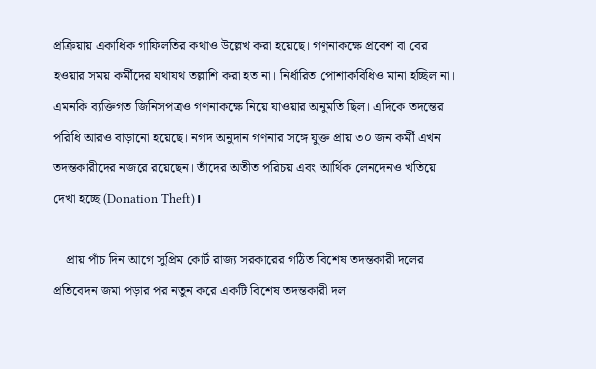প্রক্রিয়ায় একাধিক গাফিলতির কথাও উল্লেখ করা হয়েছে। গণনাকক্ষে প্রবেশ বা বের হওয়ার সময় কর্মীদের যথাযথ তল্লাশি করা হত না। নির্ধারিত পোশাকবিধিও মানা হচ্ছিল না। এমনকি ব্যক্তিগত জিনিসপত্রও গণনাকক্ষে নিয়ে যাওয়ার অনুমতি ছিল। এদিকে তদন্তের পরিধি আরও বাড়ানো হয়েছে। নগদ অনুদান গণনার সঙ্গে যুক্ত প্রায় ৩০ জন কর্মী এখন তদন্তকারীদের নজরে রয়েছেন। তাঁদের অতীত পরিচয় এবং আর্থিক লেনদেনও খতিয়ে দেখা হচ্ছে (Donation Theft)।

    প্রায় পাঁচ দিন আগে সুপ্রিম কোর্ট রাজ্য সরকারের গঠিত বিশেষ তদন্তকারী দলের প্রতিবেদন জমা পড়ার পর নতুন করে একটি বিশেষ তদন্তকারী দল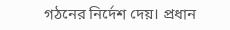গঠনের নির্দেশ দেয়। প্রধান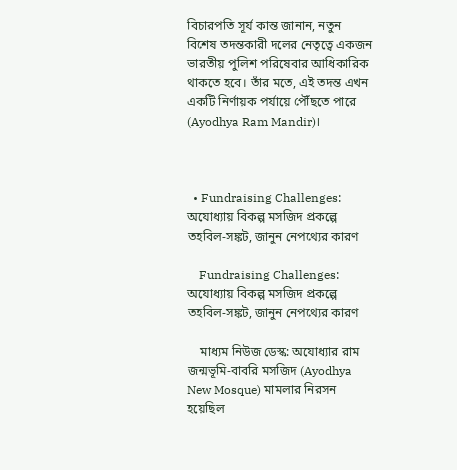বিচারপতি সূর্য কান্ত জানান, নতুন বিশেষ তদন্তকারী দলের নেতৃত্বে একজন ভারতীয় পুলিশ পরিষেবার আধিকারিক থাকতে হবে। তাঁর মতে, এই তদন্ত এখন একটি নির্ণায়ক পর্যায়ে পৌঁছতে পারে (Ayodhya Ram Mandir)।



  • Fundraising Challenges: অযোধ্যায় বিকল্প মসজিদ প্রকল্পে তহবিল-সঙ্কট, জানুন নেপথ্যের কারণ

    Fundraising Challenges: অযোধ্যায় বিকল্প মসজিদ প্রকল্পে তহবিল-সঙ্কট, জানুন নেপথ্যের কারণ

    মাধ্যম নিউজ ডেস্ক: অযোধ্যার রাম জন্মভূমি-বাবরি মসজিদ (Ayodhya New Mosque) মামলার নিরসন হয়েছিল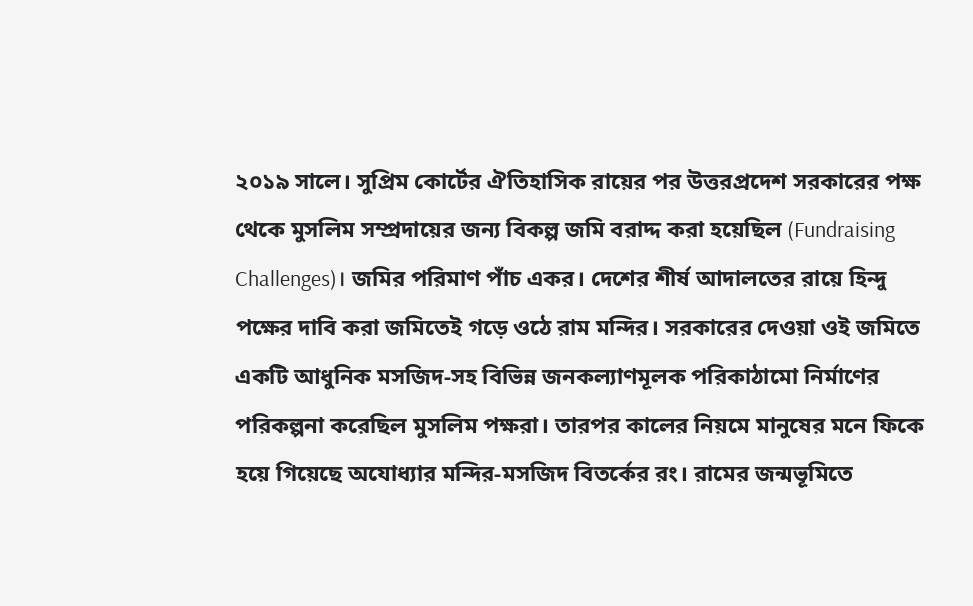২০১৯ সালে। সুপ্রিম কোর্টের ঐতিহাসিক রায়ের পর উত্তরপ্রদেশ সরকারের পক্ষ থেকে মুসলিম সম্প্রদায়ের জন্য বিকল্প জমি বরাদ্দ করা হয়েছিল (Fundraising Challenges)। জমির পরিমাণ পাঁচ একর। দেশের শীর্ষ আদালতের রায়ে হিন্দু পক্ষের দাবি করা জমিতেই গড়ে ওঠে রাম মন্দির। সরকারের দেওয়া ওই জমিতে একটি আধুনিক মসজিদ-সহ বিভিন্ন জনকল্যাণমূলক পরিকাঠামো নির্মাণের পরিকল্পনা করেছিল মুসলিম পক্ষরা। তারপর কালের নিয়মে মানুষের মনে ফিকে হয়ে গিয়েছে অযোধ্যার মন্দির-মসজিদ বিতর্কের রং। রামের জন্মভূমিতে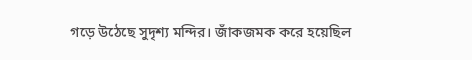গড়ে উঠেছে সুদৃশ্য মন্দির। জাঁকজমক করে হয়েছিল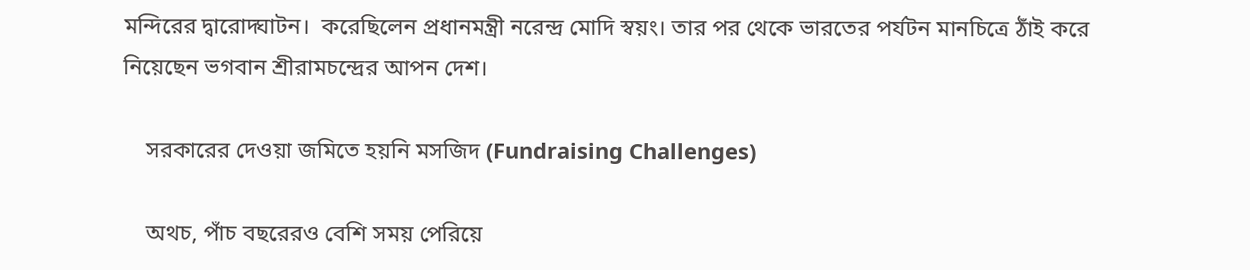মন্দিরের দ্বারোদ্ঘাটন।  করেছিলেন প্রধানমন্ত্রী নরেন্দ্র মোদি স্বয়ং। তার পর থেকে ভারতের পর্যটন মানচিত্রে ঠাঁই করে নিয়েছেন ভগবান শ্রীরামচন্দ্রের আপন দেশ।

    সরকারের দেওয়া জমিতে হয়নি মসজিদ (Fundraising Challenges)

    অথচ, পাঁচ বছরেরও বেশি সময় পেরিয়ে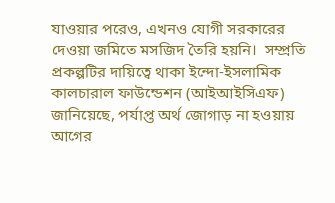যাওয়ার পরেও, এখনও যোগী সরকারের দেওয়া জমিতে মসজিদ তৈরি হয়নি।  সম্প্রতি প্রকল্পটির দায়িত্বে থাকা ইন্দো-ইসলামিক কালচারাল ফাউন্ডেশন (আইআইসিএফ) জানিয়েছে, পর্যাপ্ত অর্থ জোগাড় না হওয়ায় আগের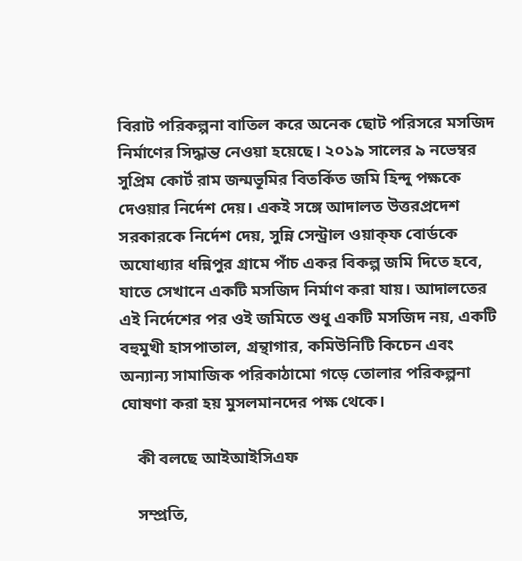বিরাট পরিকল্পনা বাতিল করে অনেক ছোট পরিসরে মসজিদ নির্মাণের সিদ্ধান্ত নেওয়া হয়েছে। ২০১৯ সালের ৯ নভেম্বর সুপ্রিম কোর্ট রাম জন্মভূমির বিতর্কিত জমি হিন্দু পক্ষকে দেওয়ার নির্দেশ দেয়। একই সঙ্গে আদালত উত্তরপ্রদেশ সরকারকে নির্দেশ দেয়, সুন্নি সেন্ট্রাল ওয়াক্‌ফ বোর্ডকে অযোধ্যার ধন্নিপুর গ্রামে পাঁচ একর বিকল্প জমি দিতে হবে, যাতে সেখানে একটি মসজিদ নির্মাণ করা যায়। আদালতের এই নির্দেশের পর ওই জমিতে শুধু একটি মসজিদ নয়, একটি বহুমুখী হাসপাতাল, গ্রন্থাগার, কমিউনিটি কিচেন এবং অন্যান্য সামাজিক পরিকাঠামো গড়ে তোলার পরিকল্পনা ঘোষণা করা হয় মুসলমানদের পক্ষ থেকে।

    কী বলছে আইআইসিএফ

    সম্প্রতি,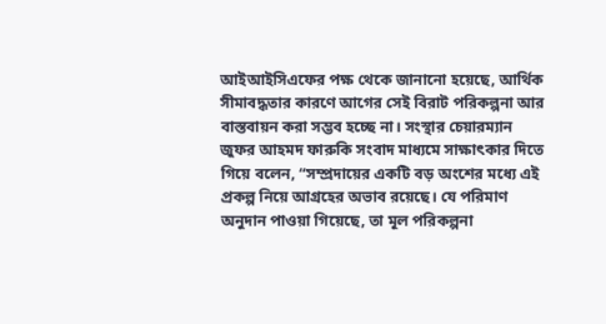আইআইসিএফের পক্ষ থেকে জানানো হয়েছে, আর্থিক সীমাবদ্ধতার কারণে আগের সেই বিরাট পরিকল্পনা আর বাস্তবায়ন করা সম্ভব হচ্ছে না। সংস্থার চেয়ারম্যান জুফর আহমদ ফারুকি সংবাদ মাধ্যমে সাক্ষাৎকার দিতে গিয়ে বলেন, “সম্প্রদায়ের একটি বড় অংশের মধ্যে এই প্রকল্প নিয়ে আগ্রহের অভাব রয়েছে। যে পরিমাণ অনুদান পাওয়া গিয়েছে, তা মূল পরিকল্পনা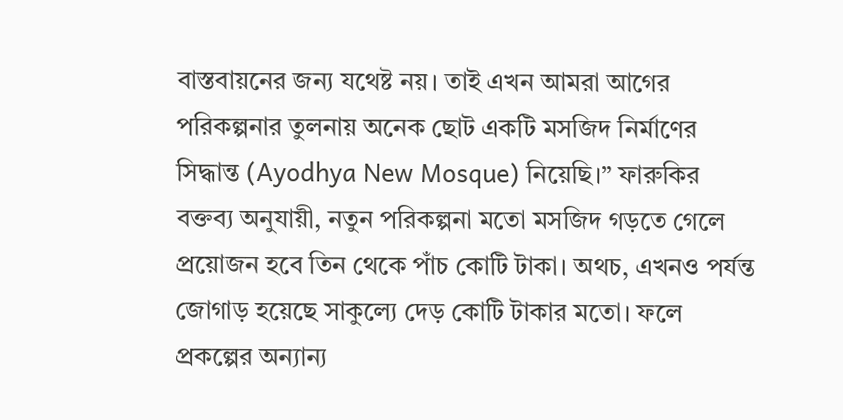বাস্তবায়নের জন্য যথেষ্ট নয়। তাই এখন আমরা আগের পরিকল্পনার তুলনায় অনেক ছোট একটি মসজিদ নির্মাণের সিদ্ধান্ত (Ayodhya New Mosque) নিয়েছি।” ফারুকির বক্তব্য অনুযায়ী, নতুন পরিকল্পনা মতো মসজিদ গড়তে গেলে প্রয়োজন হবে তিন থেকে পাঁচ কোটি টাকা। অথচ, এখনও পর্যন্ত জোগাড় হয়েছে সাকুল্যে দেড় কোটি টাকার মতো। ফলে প্রকল্পের অন্যান্য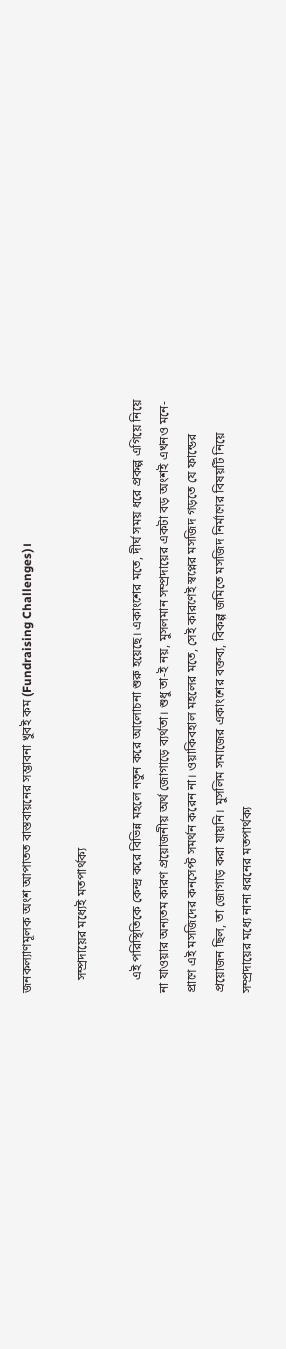জনকল্যাণমূলক অংশ আপাতত বাস্তবায়নের সম্ভাবনা খুবই কম (Fundraising Challenges)।

    সম্প্রদায়ের মধ্যেই মতপার্থক্য

    এই পরিস্থিতিকে কেন্দ্র করে বিভিন্ন মহলে নতুন করে আলোচনা শুরু হয়েছে। একাংশের মতে, দীর্ঘ সময় ধরে প্রকল্প এগিয়ে নিয়ে না যাওয়ার অন্যতম কারণ প্রয়োজনীয় অর্থ জোগাড়ে ব্যর্থতা। শুধু তা-ই নয়, মুসলমান সম্প্রদায়ের একটা বড় অংশই এখনও মনে-প্রাণে এই মসজিদের কনসেপ্ট সমর্থন করেন না। ওয়াকিবহাল মহলের মতে, সেই কারণেই স্বপ্নের মসজিদ গড়তে যে ফান্ডের প্রয়োজন ছিল, তা জোগাড় করা যায়নি। মুসলিম সমাজের একাংশের বক্তব্য, বিকল্প জমিতে মসজিদ নির্মাণের বিষয়টি নিয়ে সম্প্রদায়ের মধ্যে নানা ধরনের মতপার্থক্য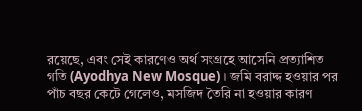রয়েছে, এবং সেই কারণেও অর্থ সংগ্রহে আসেনি প্রত্যাশিত গতি (Ayodhya New Mosque)। জমি বরাদ্দ হওয়ার পর পাঁচ বছর কেটে গেলেও, মসজিদ তৈরি না হওয়ার কারণ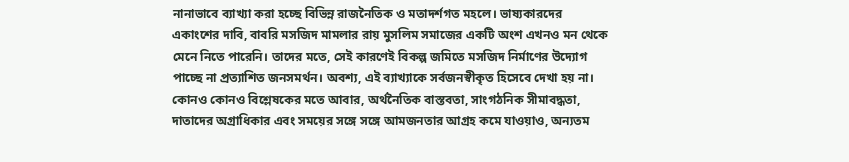নানাভাবে ব্যাখ্যা করা হচ্ছে বিভিন্ন রাজনৈতিক ও মতাদর্শগত মহলে। ভাষ্যকারদের একাংশের দাবি, বাবরি মসজিদ মামলার রায় মুসলিম সমাজের একটি অংশ এখনও মন থেকে মেনে নিতে পারেনি। তাদের মতে, সেই কারণেই বিকল্প জমিতে মসজিদ নির্মাণের উদ্যোগ পাচ্ছে না প্রত্যাশিত জনসমর্থন। অবশ্য, এই ব্যাখ্যাকে সর্বজনস্বীকৃত হিসেবে দেখা হয় না। কোনও কোনও বিশ্লেষকের মতে আবার, অর্থনৈতিক বাস্তবতা, সাংগঠনিক সীমাবদ্ধতা, দাতাদের অগ্রাধিকার এবং সময়ের সঙ্গে সঙ্গে আমজনতার আগ্রহ কমে যাওয়াও, অন্যতম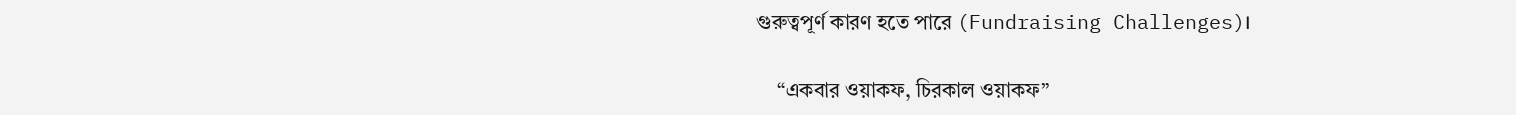গুরুত্বপূর্ণ কারণ হতে পারে (Fundraising Challenges)।

    “একবার ওয়াকফ, চিরকাল ওয়াকফ”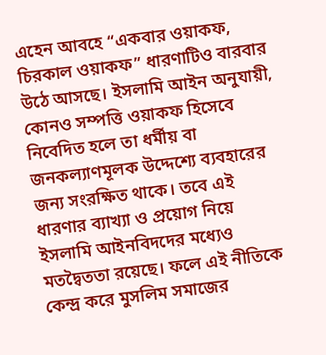এহেন আবহে “একবার ওয়াকফ, চিরকাল ওয়াকফ” ধারণাটিও বারবার উঠে আসছে। ইসলামি আইন অনুযায়ী, কোনও সম্পত্তি ওয়াকফ হিসেবে নিবেদিত হলে তা ধর্মীয় বা জনকল্যাণমূলক উদ্দেশ্যে ব্যবহারের জন্য সংরক্ষিত থাকে। তবে এই ধারণার ব্যাখ্যা ও প্রয়োগ নিয়ে ইসলামি আইনবিদদের মধ্যেও মতদ্বৈততা রয়েছে। ফলে এই নীতিকে কেন্দ্র করে মুসলিম সমাজের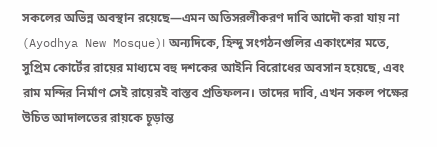সকলের অভিন্ন অবস্থান রয়েছে—এমন অতিসরলীকরণ দাবি আদৌ করা যায় না (Ayodhya New Mosque)। অন্যদিকে, হিন্দু সংগঠনগুলির একাংশের মতে, সুপ্রিম কোর্টের রায়ের মাধ্যমে বহু দশকের আইনি বিরোধের অবসান হয়েছে, এবং রাম মন্দির নির্মাণ সেই রায়েরই বাস্তব প্রতিফলন। তাদের দাবি, এখন সকল পক্ষের উচিত আদালতের রায়কে চূড়ান্ত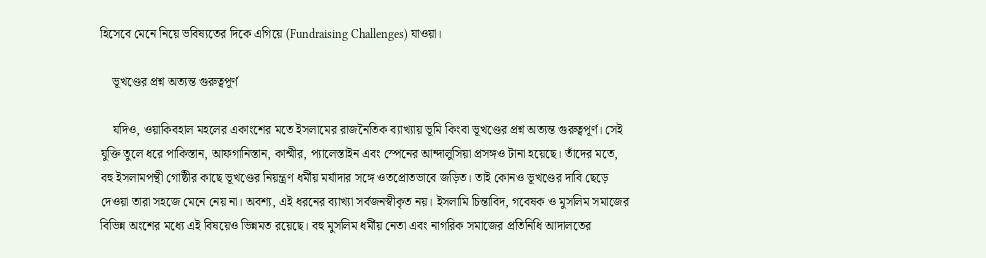হিসেবে মেনে নিয়ে ভবিষ্যতের দিকে এগিয়ে (Fundraising Challenges) যাওয়া।

    ভূখণ্ডের প্রশ্ন অত্যন্ত গুরুত্বপূর্ণ

    যদিও, ওয়াকিবহাল মহলের একাংশের মতে ইসলামের রাজনৈতিক ব্যাখ্যায় ভূমি কিংবা ভূখণ্ডের প্রশ্ন অত্যন্ত গুরুত্বপূর্ণ। সেই যুক্তি তুলে ধরে পাকিস্তান, আফগানিস্তান, কাশ্মীর, প্যালেস্তাইন এবং স্পেনের আন্দালুসিয়া প্রসঙ্গও টানা হয়েছে। তাঁদের মতে, বহু ইসলামপন্থী গোষ্ঠীর কাছে ভূখণ্ডের নিয়ন্ত্রণ ধর্মীয় মর্যাদার সঙ্গে ওতপ্রোতভাবে জড়িত। তাই কোনও ভূখণ্ডের দাবি ছেড়ে দেওয়া তারা সহজে মেনে নেয় না। অবশ্য, এই ধরনের ব্যাখ্যা সর্বজনস্বীকৃত নয়। ইসলামি চিন্তাবিদ, গবেষক ও মুসলিম সমাজের বিভিন্ন অংশের মধ্যে এই বিষয়েও ভিন্নমত রয়েছে। বহু মুসলিম ধর্মীয় নেতা এবং নাগরিক সমাজের প্রতিনিধি আদালতের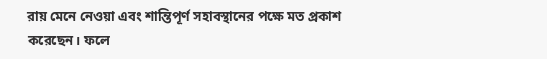রায় মেনে নেওয়া এবং শান্তিপূর্ণ সহাবস্থানের পক্ষে মত প্রকাশ করেছেন। ফলে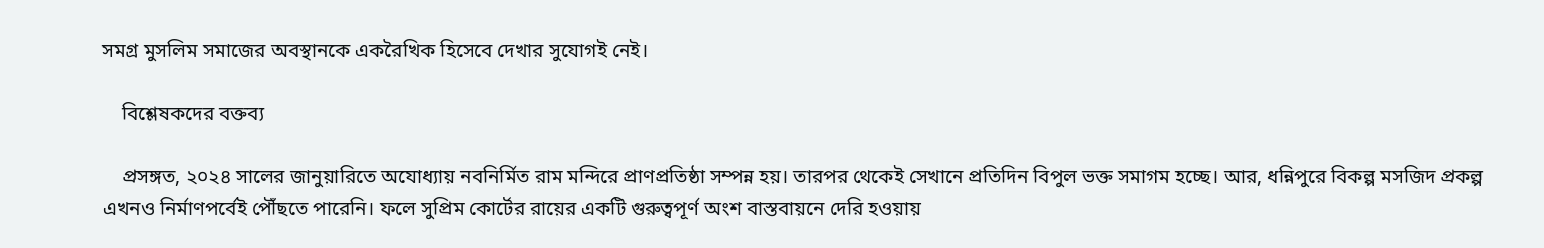সমগ্র মুসলিম সমাজের অবস্থানকে একরৈখিক হিসেবে দেখার সুযোগই নেই।

    বিশ্লেষকদের বক্তব্য

    প্রসঙ্গত, ২০২৪ সালের জানুয়ারিতে অযোধ্যায় নবনির্মিত রাম মন্দিরে প্রাণপ্রতিষ্ঠা সম্পন্ন হয়। তারপর থেকেই সেখানে প্রতিদিন বিপুল ভক্ত সমাগম হচ্ছে। আর, ধন্নিপুরে বিকল্প মসজিদ প্রকল্প এখনও নির্মাণপর্বেই পৌঁছতে পারেনি। ফলে সুপ্রিম কোর্টের রায়ের একটি গুরুত্বপূর্ণ অংশ বাস্তবায়নে দেরি হওয়ায়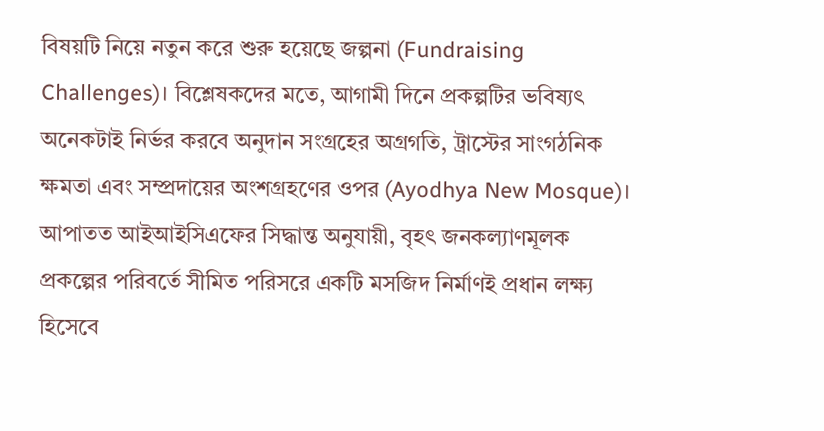বিষয়টি নিয়ে নতুন করে শুরু হয়েছে জল্পনা (Fundraising Challenges)। বিশ্লেষকদের মতে, আগামী দিনে প্রকল্পটির ভবিষ্যৎ অনেকটাই নির্ভর করবে অনুদান সংগ্রহের অগ্রগতি, ট্রাস্টের সাংগঠনিক ক্ষমতা এবং সম্প্রদায়ের অংশগ্রহণের ওপর (Ayodhya New Mosque)। আপাতত আইআইসিএফের সিদ্ধান্ত অনুযায়ী, বৃহৎ জনকল্যাণমূলক প্রকল্পের পরিবর্তে সীমিত পরিসরে একটি মসজিদ নির্মাণই প্রধান লক্ষ্য হিসেবে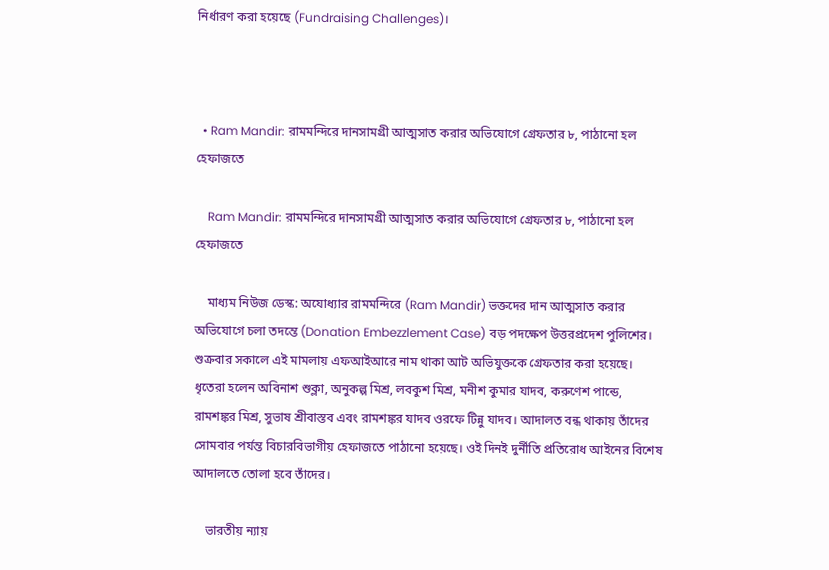নির্ধারণ করা হয়েছে (Fundraising Challenges)।



  • Ram Mandir: রামমন্দিরে দানসামগ্রী আত্মসাত করার অভিযোগে গ্রেফতার ৮, পাঠানো হল হেফাজতে

    Ram Mandir: রামমন্দিরে দানসামগ্রী আত্মসাত করার অভিযোগে গ্রেফতার ৮, পাঠানো হল হেফাজতে

    মাধ্যম নিউজ ডেস্ক: অযোধ্যার রামমন্দিরে (Ram Mandir) ভক্তদের দান আত্মসাত করার অভিযোগে চলা তদন্তে (Donation Embezzlement Case) বড় পদক্ষেপ উত্তরপ্রদেশ পুলিশের। শুক্রবার সকালে এই মামলায় এফআইআরে নাম থাকা আট অভিযুক্তকে গ্রেফতার করা হয়েছে। ধৃতেরা হলেন অবিনাশ শুক্লা, অনুকল্প মিশ্র, লবকুশ মিশ্র, মনীশ কুমার যাদব, করুণেশ পান্ডে, রামশঙ্কর মিশ্র, সুভাষ শ্রীবাস্তব এবং রামশঙ্কর যাদব ওরফে টিন্নু যাদব। আদালত বন্ধ থাকায় তাঁদের সোমবার পর্যন্ত বিচারবিভাগীয় হেফাজতে পাঠানো হয়েছে। ওই দিনই দুর্নীতি প্রতিরোধ আইনের বিশেষ আদালতে তোলা হবে তাঁদের।

    ভারতীয় ন্যায়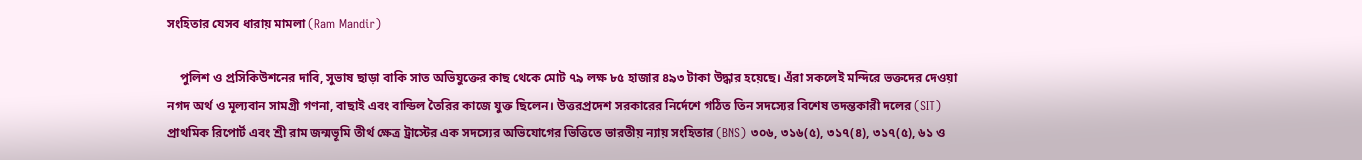সংহিতার যেসব ধারায় মামলা (Ram Mandir)

    পুলিশ ও প্রসিকিউশনের দাবি, সুভাষ ছাড়া বাকি সাত অভিযুক্তের কাছ থেকে মোট ৭৯ লক্ষ ৮৫ হাজার ৪৯৩ টাকা উদ্ধার হয়েছে। এঁরা সকলেই মন্দিরে ভক্তদের দেওয়া নগদ অর্থ ও মূল্যবান সামগ্রী গণনা, বাছাই এবং বান্ডিল তৈরির কাজে যুক্ত ছিলেন। উত্তরপ্রদেশ সরকারের নির্দেশে গঠিত তিন সদস্যের বিশেষ তদন্তকারী দলের (SIT) প্রাথমিক রিপোর্ট এবং শ্রী রাম জন্মভূমি তীর্থ ক্ষেত্র ট্রাস্টের এক সদস্যের অভিযোগের ভিত্তিতে ভারতীয় ন্যায় সংহিতার (BNS) ৩০৬, ৩১৬(৫), ৩১৭(৪), ৩১৭(৫), ৬১ ও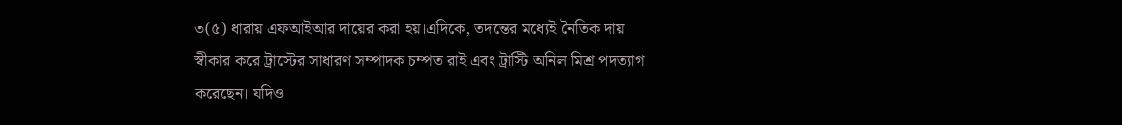৩(৫) ধারায় এফআইআর দায়ের করা হয়।এদিকে, তদন্তের মধ্যেই নৈতিক দায় স্বীকার করে ট্রাস্টের সাধারণ সম্পাদক চম্পত রাই এবং ট্রাস্টি অনিল মিশ্র পদত্যাগ করেছেন। যদিও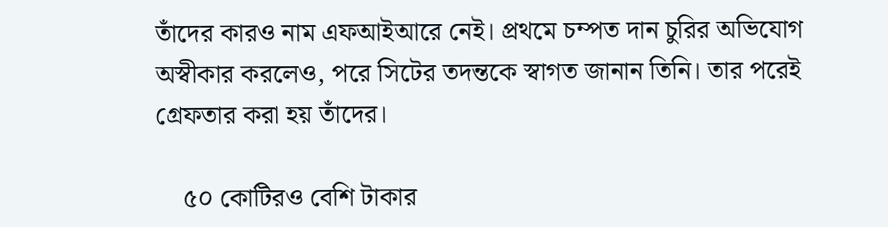তাঁদের কারও নাম এফআইআরে নেই। প্রথমে চম্পত দান চুরির অভিযোগ অস্বীকার করলেও, পরে সিটের তদন্তকে স্বাগত জানান তিনি। তার পরেই গ্রেফতার করা হয় তাঁদের।

    ৫০ কোটিরও বেশি টাকার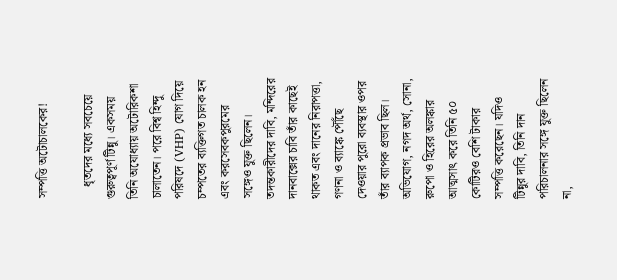সম্পত্তি অটোচালকের!

    ধৃতদের মধ্যে সবচেয়ে গুরুত্বপূর্ণ টিন্নু। একসময় তিনি অযোধ্যায় অটোরিকশা চালাতেন। পরে বিশ্ব হিন্দু পরিষদে (VHP) যোগ দিয়ে চম্পতের ব্যক্তিগত চালক হন এবং করসেবকপুরমের সঙ্গেও যুক্ত ছিলেন। তদন্তকারীদের দাবি, মন্দিরের দানবাক্সের চাবি তাঁর কাছেই থাকত এবং দানের নিরাপত্তা, গণনা ও ব্যাঙ্কে পৌঁছে দেওয়ার পুরো ব্যবস্থার ওপর তাঁর ব্যাপক প্রভাব ছিল। অভিযোগ, নগদ অর্থ, সোনা, রুপো ও হিরের অলঙ্কার আত্মসাৎ করে তিনি ৫০ কোটিরও বেশি টাকার সম্পত্তি করেছেন। যদিও টিন্নুর দাবি, তিনি দান পরিচালনার সঙ্গে যুক্ত ছিলেন না,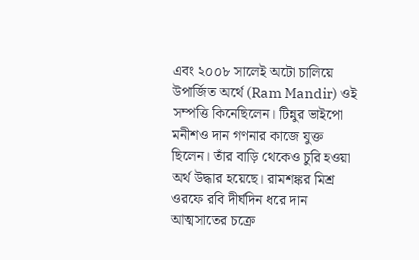এবং ২০০৮ সালেই অটো চালিয়ে উপার্জিত অর্থে (Ram Mandir) ওই সম্পত্তি কিনেছিলেন। টিন্নুর ভাইপো মনীশও দান গণনার কাজে যুক্ত ছিলেন। তাঁর বাড়ি থেকেও চুরি হওয়া অর্থ উদ্ধার হয়েছে। রামশঙ্কর মিশ্র ওরফে রবি দীর্ঘদিন ধরে দান আত্মসাতের চক্রে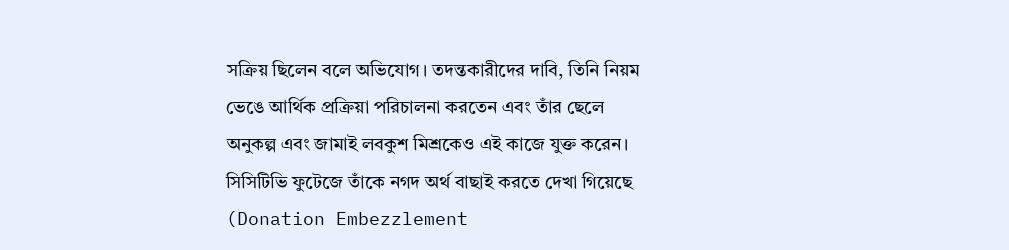সক্রিয় ছিলেন বলে অভিযোগ। তদন্তকারীদের দাবি, তিনি নিয়ম ভেঙে আর্থিক প্রক্রিয়া পরিচালনা করতেন এবং তাঁর ছেলে অনুকল্প এবং জামাই লবকুশ মিশ্রকেও এই কাজে যুক্ত করেন। সিসিটিভি ফুটেজে তাঁকে নগদ অর্থ বাছাই করতে দেখা গিয়েছে (Donation Embezzlement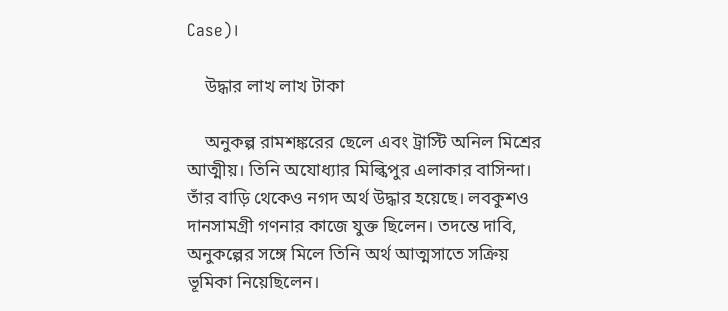Case)।

    উদ্ধার লাখ লাখ টাকা

    অনুকল্প রামশঙ্করের ছেলে এবং ট্রাস্টি অনিল মিশ্রের আত্মীয়। তিনি অযোধ্যার মিল্কিপুর এলাকার বাসিন্দা। তাঁর বাড়ি থেকেও নগদ অর্থ উদ্ধার হয়েছে। লবকুশও দানসামগ্রী গণনার কাজে যুক্ত ছিলেন। তদন্তে দাবি, অনুকল্পের সঙ্গে মিলে তিনি অর্থ আত্মসাতে সক্রিয় ভূমিকা নিয়েছিলেন।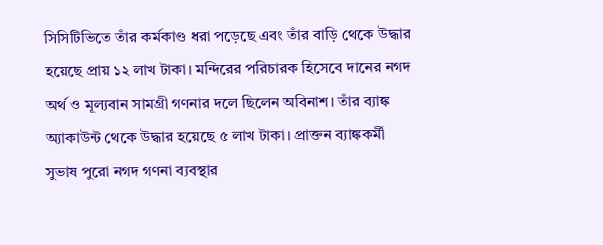সিসিটিভিতে তাঁর কর্মকাণ্ড ধরা পড়েছে এবং তাঁর বাড়ি থেকে উদ্ধার হয়েছে প্রায় ১২ লাখ টাকা। মন্দিরের পরিচারক হিসেবে দানের নগদ অর্থ ও মূল্যবান সামগ্রী গণনার দলে ছিলেন অবিনাশ। তাঁর ব্যাঙ্ক অ্যাকাউন্ট থেকে উদ্ধার হয়েছে ৫ লাখ টাকা। প্রাক্তন ব্যাঙ্ককর্মী সুভাষ পুরো নগদ গণনা ব্যবস্থার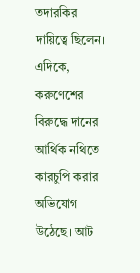তদারকির দায়িত্বে ছিলেন। এদিকে, করুণেশের বিরুদ্ধে দানের আর্থিক নথিতে কারচুপি করার অভিযোগ উঠেছে। আট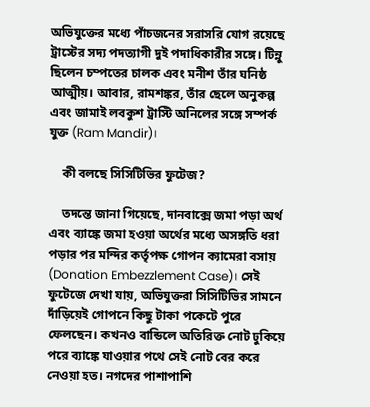অভিযুক্তের মধ্যে পাঁচজনের সরাসরি যোগ রয়েছে ট্রাস্টের সদ্য পদত্যাগী দুই পদাধিকারীর সঙ্গে। টিন্নু ছিলেন চম্পতের চালক এবং মনীশ তাঁর ঘনিষ্ঠ আত্মীয়। আবার, রামশঙ্কর, তাঁর ছেলে অনুকল্প এবং জামাই লবকুশ ট্রাস্টি অনিলের সঙ্গে সম্পর্ক যুক্ত (Ram Mandir)।

    কী বলছে সিসিটিভির ফুটেজ?

    তদন্তে জানা গিয়েছে, দানবাক্সে জমা পড়া অর্থ এবং ব্যাঙ্কে জমা হওয়া অর্থের মধ্যে অসঙ্গতি ধরা পড়ার পর মন্দির কর্তৃপক্ষ গোপন ক্যামেরা বসায় (Donation Embezzlement Case)। সেই ফুটেজে দেখা যায়, অভিযুক্তরা সিসিটিভির সামনে দাঁড়িয়েই গোপনে কিছু টাকা পকেটে পুরে ফেলছেন। কখনও বান্ডিলে অতিরিক্ত নোট ঢুকিয়ে পরে ব্যাঙ্কে যাওয়ার পথে সেই নোট বের করে নেওয়া হত। নগদের পাশাপাশি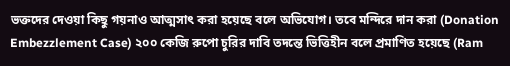ভক্তদের দেওয়া কিছু গয়নাও আত্মসাৎ করা হয়েছে বলে অভিযোগ। তবে মন্দিরে দান করা (Donation Embezzlement Case) ২০০ কেজি রুপো চুরির দাবি তদন্তে ভিত্তিহীন বলে প্রমাণিত হয়েছে (Ram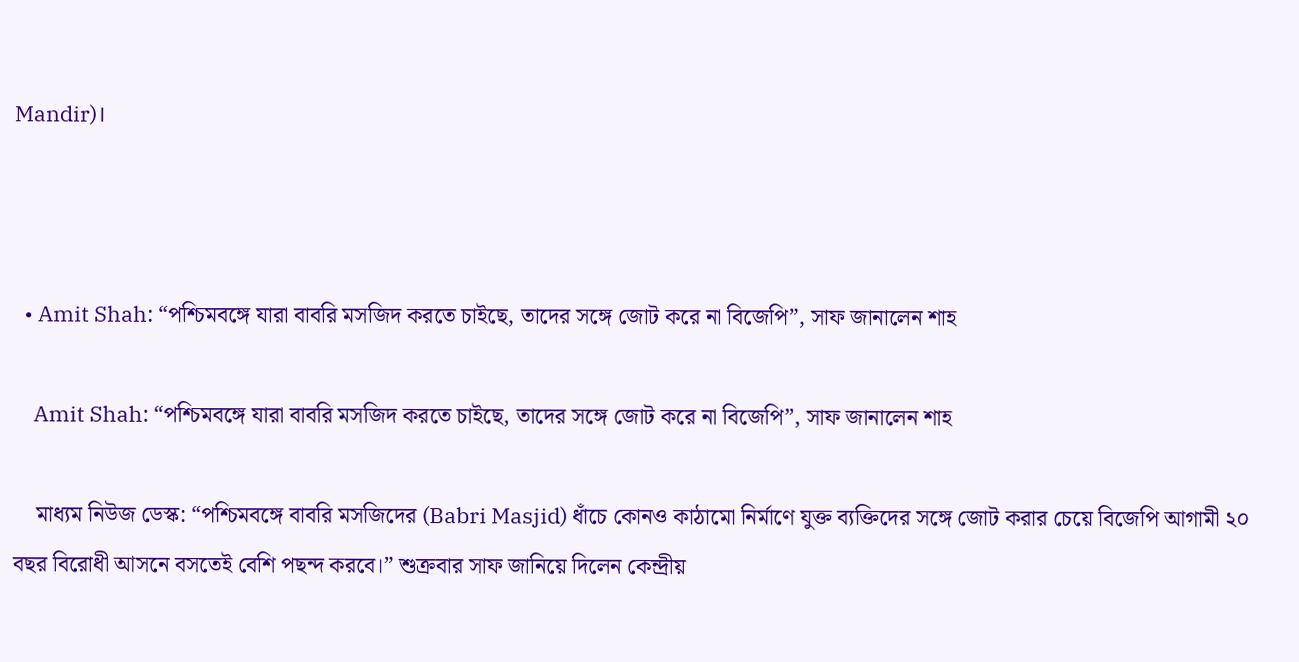Mandir)।



  • Amit Shah: “পশ্চিমবঙ্গে যারা বাবরি মসজিদ করতে চাইছে, তাদের সঙ্গে জোট করে না বিজেপি”, সাফ জানালেন শাহ

    Amit Shah: “পশ্চিমবঙ্গে যারা বাবরি মসজিদ করতে চাইছে, তাদের সঙ্গে জোট করে না বিজেপি”, সাফ জানালেন শাহ

    মাধ্যম নিউজ ডেস্ক: “পশ্চিমবঙ্গে বাবরি মসজিদের (Babri Masjid) ধাঁচে কোনও কাঠামো নির্মাণে যুক্ত ব্যক্তিদের সঙ্গে জোট করার চেয়ে বিজেপি আগামী ২০ বছর বিরোধী আসনে বসতেই বেশি পছন্দ করবে।” শুক্রবার সাফ জানিয়ে দিলেন কেন্দ্রীয়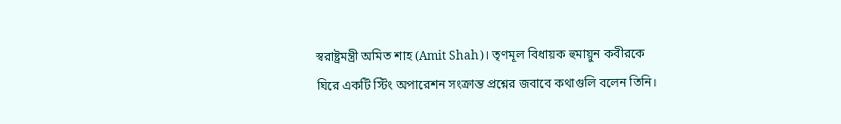স্বরাষ্ট্রমন্ত্রী অমিত শাহ (Amit Shah)। তৃণমূল বিধায়ক হুমায়ুন কবীরকে ঘিরে একটি স্টিং অপারেশন সংক্রান্ত প্রশ্নের জবাবে কথাগুলি বলেন তিনি।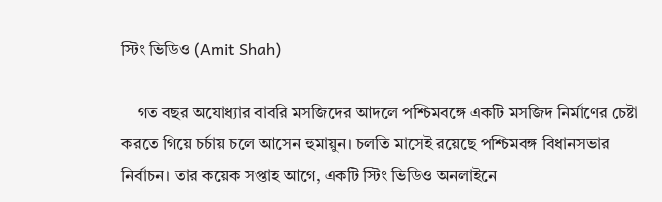স্টিং ভিডিও (Amit Shah)

    গত বছর অযোধ্যার বাবরি মসজিদের আদলে পশ্চিমবঙ্গে একটি মসজিদ নির্মাণের চেষ্টা করতে গিয়ে চর্চায় চলে আসেন হুমায়ুন। চলতি মাসেই রয়েছে পশ্চিমবঙ্গ বিধানসভার নির্বাচন। তার কয়েক সপ্তাহ আগে, একটি স্টিং ভিডিও অনলাইনে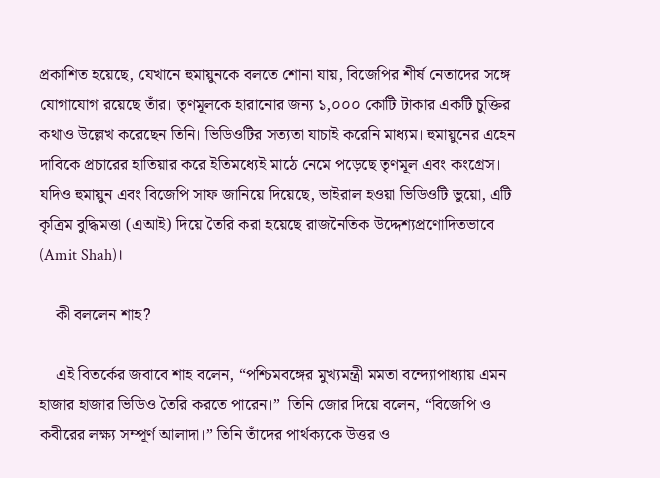প্রকাশিত হয়েছে, যেখানে হুমায়ুনকে বলতে শোনা যায়, বিজেপির শীর্ষ নেতাদের সঙ্গে যোগাযোগ রয়েছে তাঁর। তৃণমূলকে হারানোর জন্য ১,০০০ কোটি টাকার একটি চুক্তির কথাও উল্লেখ করেছেন তিনি। ভিডিওটির সত্যতা যাচাই করেনি মাধ্যম। হুমায়ুনের এহেন দাবিকে প্রচারের হাতিয়ার করে ইতিমধ্যেই মাঠে নেমে পড়েছে তৃণমূল এবং কংগ্রেস। যদিও হুমায়ুন এবং বিজেপি সাফ জানিয়ে দিয়েছে, ভাইরাল হওয়া ভিডিওটি ভুয়ো, এটি কৃত্রিম বুদ্ধিমত্তা (এআই) দিয়ে তৈরি করা হয়েছে রাজনৈতিক উদ্দেশ্যপ্রণোদিতভাবে (Amit Shah)।

    কী বললেন শাহ?

    এই বিতর্কের জবাবে শাহ বলেন, “পশ্চিমবঙ্গের মুখ্যমন্ত্রী মমতা বন্দ্যোপাধ্যায় এমন হাজার হাজার ভিডিও তৈরি করতে পারেন।”  তিনি জোর দিয়ে বলেন, “বিজেপি ও কবীরের লক্ষ্য সম্পূর্ণ আলাদা।” তিনি তাঁদের পার্থক্যকে উত্তর ও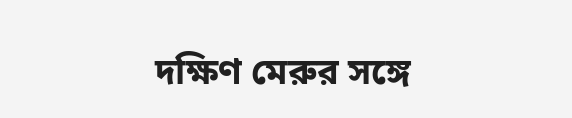দক্ষিণ মেরুর সঙ্গে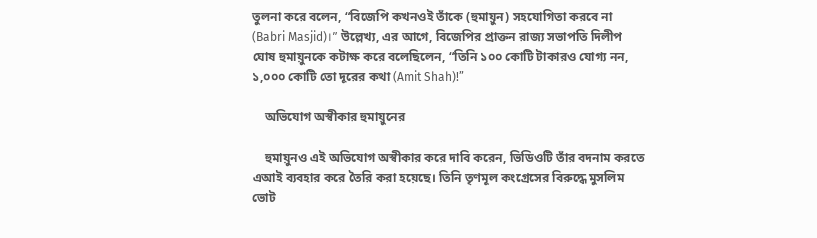তুলনা করে বলেন, “বিজেপি কখনওই তাঁকে (হুমায়ুন) সহযোগিতা করবে না (Babri Masjid)।” উল্লেখ্য, এর আগে, বিজেপির প্রাক্তন রাজ্য সভাপতি দিলীপ ঘোষ হুমায়ুনকে কটাক্ষ করে বলেছিলেন, “তিনি ১০০ কোটি টাকারও যোগ্য নন, ১,০০০ কোটি তো দূরের কথা (Amit Shah)!”

    অভিযোগ অস্বীকার হুমায়ুনের

    হুমায়ুনও এই অভিযোগ অস্বীকার করে দাবি করেন, ভিডিওটি তাঁর বদনাম করতে এআই ব্যবহার করে তৈরি করা হয়েছে। তিনি তৃণমূল কংগ্রেসের বিরুদ্ধে মুসলিম ভোট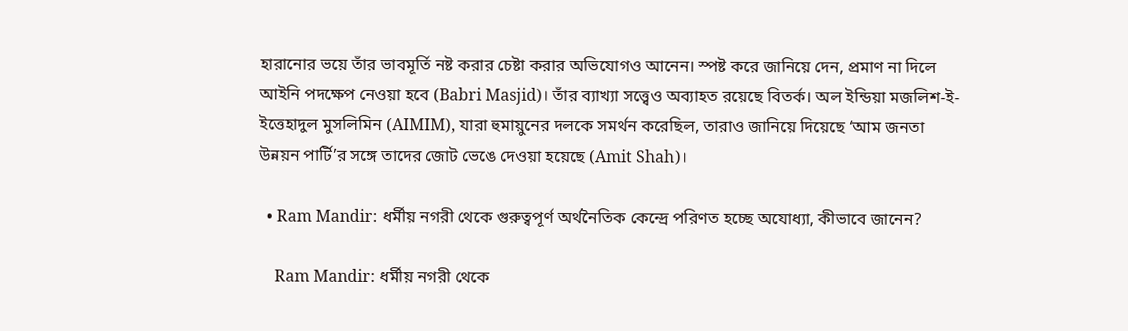হারানোর ভয়ে তাঁর ভাবমূর্তি নষ্ট করার চেষ্টা করার অভিযোগও আনেন। স্পষ্ট করে জানিয়ে দেন, প্রমাণ না দিলে আইনি পদক্ষেপ নেওয়া হবে (Babri Masjid)। তাঁর ব্যাখ্যা সত্ত্বেও অব্যাহত রয়েছে বিতর্ক। অল ইন্ডিয়া মজলিশ-ই-ইত্তেহাদুল মুসলিমিন (AIMIM), যারা হুমায়ুনের দলকে সমর্থন করেছিল, তারাও জানিয়ে দিয়েছে ‘আম জনতা উন্নয়ন পার্টি’র সঙ্গে তাদের জোট ভেঙে দেওয়া হয়েছে (Amit Shah)।

  • Ram Mandir: ধর্মীয় নগরী থেকে গুরুত্বপূর্ণ অর্থনৈতিক কেন্দ্রে পরিণত হচ্ছে অযোধ্যা, কীভাবে জানেন?

    Ram Mandir: ধর্মীয় নগরী থেকে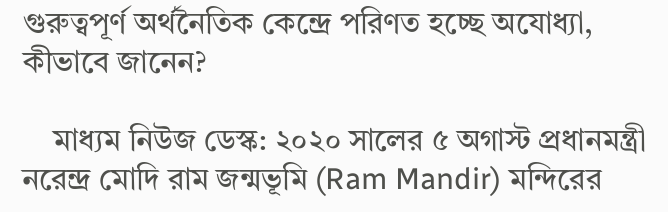গুরুত্বপূর্ণ অর্থনৈতিক কেন্দ্রে পরিণত হচ্ছে অযোধ্যা, কীভাবে জানেন?

    মাধ্যম নিউজ ডেস্ক: ২০২০ সালের ৫ অগাস্ট প্রধানমন্ত্রী নরেন্দ্র মোদি রাম জন্মভূমি (Ram Mandir) মন্দিরের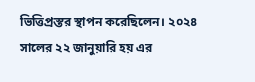ভিত্তিপ্রস্তর স্থাপন করেছিলেন। ২০২৪ সালের ২২ জানুয়ারি হয় এর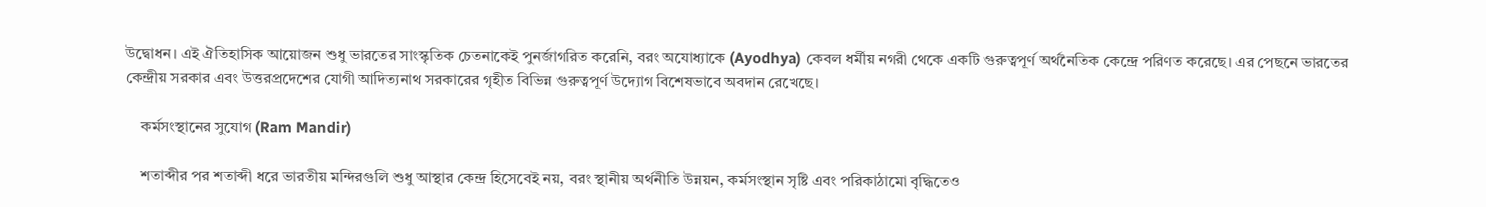উদ্বোধন। এই ঐতিহাসিক আয়োজন শুধু ভারতের সাংস্কৃতিক চেতনাকেই পুনর্জাগরিত করেনি, বরং অযোধ্যাকে (Ayodhya) কেবল ধর্মীয় নগরী থেকে একটি গুরুত্বপূর্ণ অর্থনৈতিক কেন্দ্রে পরিণত করেছে। এর পেছনে ভারতের কেন্দ্রীয় সরকার এবং উত্তরপ্রদেশের যোগী আদিত্যনাথ সরকারের গৃহীত বিভিন্ন গুরুত্বপূর্ণ উদ্যোগ বিশেষভাবে অবদান রেখেছে।

    কর্মসংস্থানের সুযোগ (Ram Mandir)

    শতাব্দীর পর শতাব্দী ধরে ভারতীয় মন্দিরগুলি শুধু আস্থার কেন্দ্র হিসেবেই নয়, বরং স্থানীয় অর্থনীতি উন্নয়ন, কর্মসংস্থান সৃষ্টি এবং পরিকাঠামো বৃদ্ধিতেও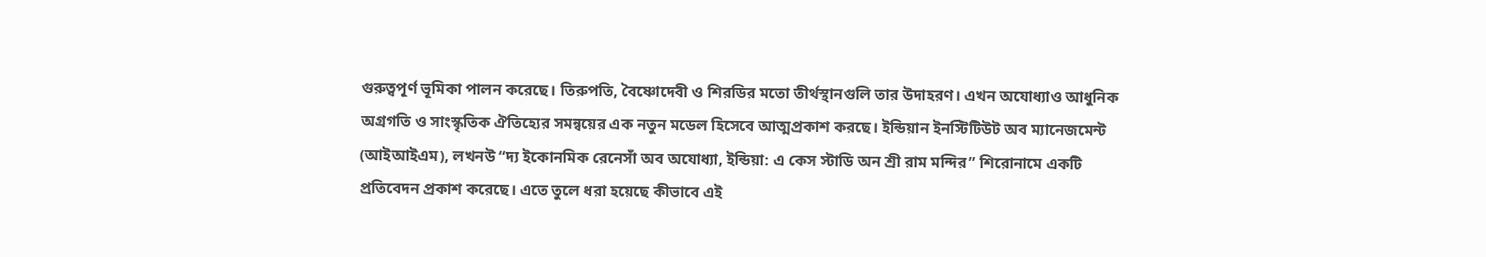গুরুত্বপূর্ণ ভূমিকা পালন করেছে। তিরুপতি, বৈষ্ণোদেবী ও শিরডির মতো তীর্থস্থানগুলি তার উদাহরণ। এখন অযোধ্যাও আধুনিক অগ্রগতি ও সাংস্কৃতিক ঐতিহ্যের সমন্বয়ের এক নতুন মডেল হিসেবে আত্মপ্রকাশ করছে। ইন্ডিয়ান ইনস্টিটিউট অব ম্যানেজমেন্ট (আইআইএম), লখনউ “দ্য ইকোনমিক রেনেসাঁ অব অযোধ্যা, ইন্ডিয়া: এ কেস স্টাডি অন শ্রী রাম মন্দির” শিরোনামে একটি প্রতিবেদন প্রকাশ করেছে। এতে তুলে ধরা হয়েছে কীভাবে এই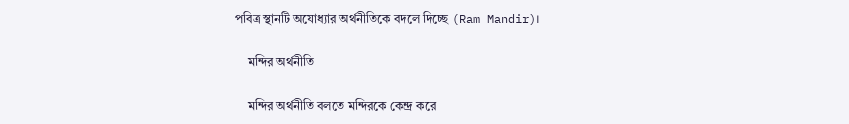পবিত্র স্থানটি অযোধ্যার অর্থনীতিকে বদলে দিচ্ছে (Ram Mandir)।

    মন্দির অর্থনীতি

    মন্দির অর্থনীতি বলতে মন্দিরকে কেন্দ্র করে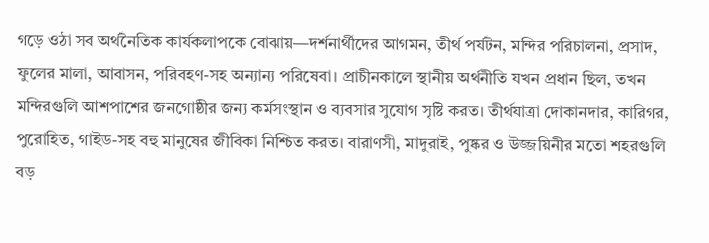গড়ে ওঠা সব অর্থনৈতিক কার্যকলাপকে বোঝায়—দর্শনার্থীদের আগমন, তীর্থ পর্যটন, মন্দির পরিচালনা, প্রসাদ, ফুলের মালা, আবাসন, পরিবহণ-সহ অন্যান্য পরিষেবা। প্রাচীনকালে স্থানীয় অর্থনীতি যখন প্রধান ছিল, তখন মন্দিরগুলি আশপাশের জনগোষ্ঠীর জন্য কর্মসংস্থান ও ব্যবসার সুযোগ সৃষ্টি করত। তীর্থযাত্রা দোকানদার, কারিগর, পুরোহিত, গাইড-সহ বহু মানুষের জীবিকা নিশ্চিত করত। বারাণসী, মাদুরাই, পুষ্কর ও উজ্জয়িনীর মতো শহরগুলি বড়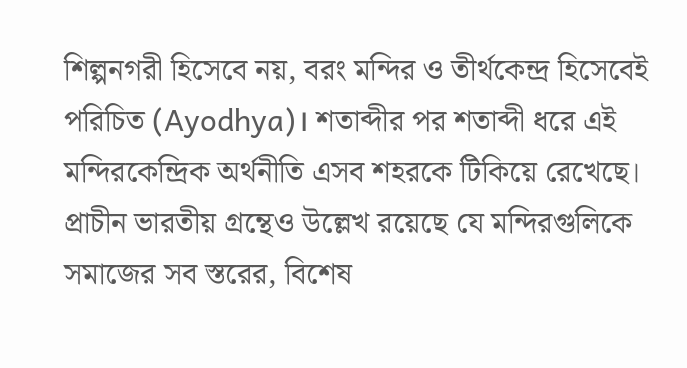শিল্পনগরী হিসেবে নয়, বরং মন্দির ও তীর্থকেন্দ্র হিসেবেই পরিচিত (Ayodhya)। শতাব্দীর পর শতাব্দী ধরে এই মন্দিরকেন্দ্রিক অর্থনীতি এসব শহরকে টিকিয়ে রেখেছে। প্রাচীন ভারতীয় গ্রন্থেও উল্লেখ রয়েছে যে মন্দিরগুলিকে সমাজের সব স্তরের, বিশেষ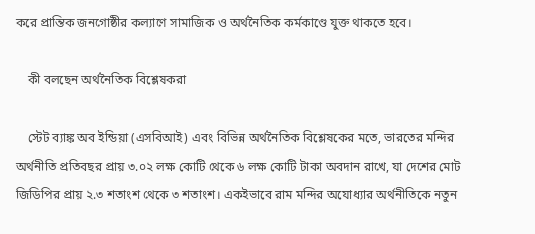করে প্রান্তিক জনগোষ্ঠীর কল্যাণে সামাজিক ও অর্থনৈতিক কর্মকাণ্ডে যুক্ত থাকতে হবে।

    কী বলছেন অর্থনৈতিক বিশ্লেষকরা

    স্টেট ব্যাঙ্ক অব ইন্ডিয়া (এসবিআই) এবং বিভিন্ন অর্থনৈতিক বিশ্লেষকের মতে, ভারতের মন্দির অর্থনীতি প্রতিবছর প্রায় ৩.০২ লক্ষ কোটি থেকে ৬ লক্ষ কোটি টাকা অবদান রাখে, যা দেশের মোট জিডিপির প্রায় ২.৩ শতাংশ থেকে ৩ শতাংশ। একইভাবে রাম মন্দির অযোধ্যার অর্থনীতিকে নতুন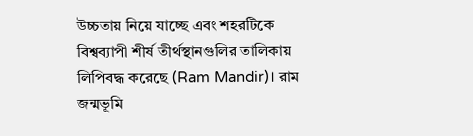উচ্চতায় নিয়ে যাচ্ছে এবং শহরটিকে বিশ্বব্যাপী শীর্ষ তীর্থস্থানগুলির তালিকায় লিপিবদ্ধ করেছে (Ram Mandir)। রাম জন্মভূমি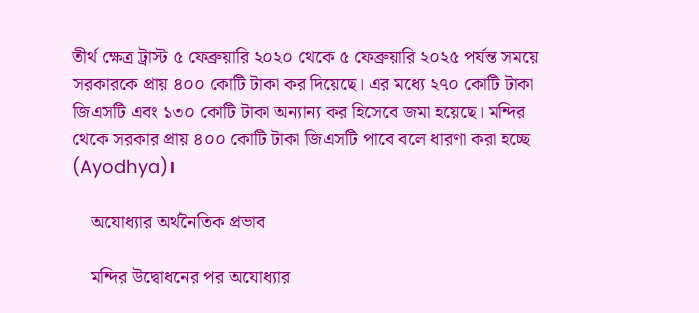তীর্থ ক্ষেত্র ট্রাস্ট ৫ ফেব্রুয়ারি ২০২০ থেকে ৫ ফেব্রুয়ারি ২০২৫ পর্যন্ত সময়ে সরকারকে প্রায় ৪০০ কোটি টাকা কর দিয়েছে। এর মধ্যে ২৭০ কোটি টাকা জিএসটি এবং ১৩০ কোটি টাকা অন্যান্য কর হিসেবে জমা হয়েছে। মন্দির থেকে সরকার প্রায় ৪০০ কোটি টাকা জিএসটি পাবে বলে ধারণা করা হচ্ছে (Ayodhya)।

    অযোধ্যার অর্থনৈতিক প্রভাব

    মন্দির উদ্বোধনের পর অযোধ্যার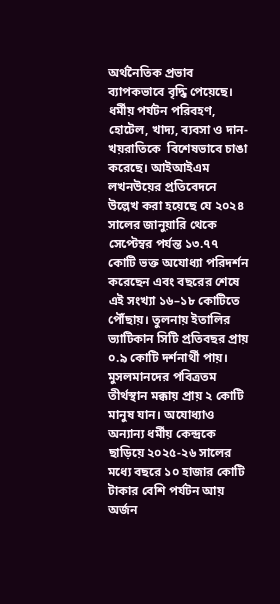অর্থনৈতিক প্রভাব ব্যাপকভাবে বৃদ্ধি পেয়েছে। ধর্মীয় পর্যটন পরিবহণ, হোটেল, খাদ্য, ব্যবসা ও দান-খয়রাতিকে  বিশেষভাবে চাঙা করেছে। আইআইএম লখনউয়ের প্রতিবেদনে উল্লেখ করা হয়েছে যে ২০২৪ সালের জানুয়ারি থেকে সেপ্টেম্বর পর্যন্ত ১৩.৭৭ কোটি ভক্ত অযোধ্যা পরিদর্শন করেছেন এবং বছরের শেষে এই সংখ্যা ১৬–১৮ কোটিতে পৌঁছায়। তুলনায় ইতালির ভ্যাটিকান সিটি প্রতিবছর প্রায় ০.৯ কোটি দর্শনার্থী পায়। মুসলমানদের পবিত্রতম তীর্থস্থান মক্কায় প্রায় ২ কোটি মানুষ যান। অযোধ্যাও অন্যান্য ধর্মীয় কেন্দ্রকে ছাড়িয়ে ২০২৫-২৬ সালের মধ্যে বছরে ১০ হাজার কোটি টাকার বেশি পর্যটন আয় অর্জন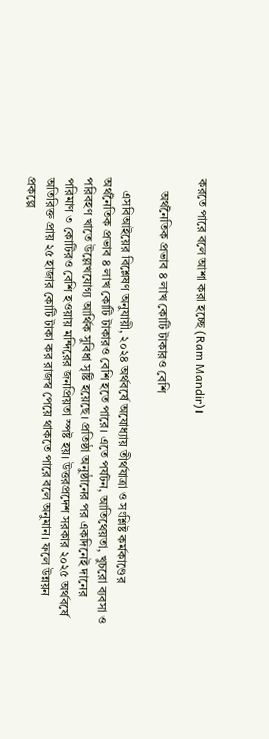করতে পারে বলে আশা করা হচ্ছে (Ram Mandir)।

    অর্থনৈতিক প্রভাব ৪ লাখ কোটি টাকারও বেশি

    এসবিআইয়ের বিশ্লেষণ অনুযায়ী, ২০২৪ অর্থবর্ষে অযোধ্যায় তীর্থযাত্রা ও সংশ্লিষ্ট কর্মকাণ্ডের অর্থনৈতিক প্রভাব ৪ লাখ কোটি টাকারও বেশি হতে পারে। এতে পর্যটন, আতিথেয়তা, খুচরো ব্যবসা ও পরিবহণ খাতে উল্লেখযোগ্য আর্থিক সুবিধা সৃষ্টি হয়েছে। প্রতিষ্ঠা অনুষ্ঠানের পর একদিনেই দানের পরিমাণ ৩ কোটিরও বেশি হওয়ায় মন্দিরের জনপ্রিয়তা স্পষ্ট হয়। উত্তরপ্রদেশ সরকার ২০২৫ অর্থবর্ষে অতিরিক্ত প্রায় ২৫ হাজার কোটি টাকা কর রাজস্ব পেয়ে থাকতে পারে বলে অনুমান। ফলে উন্নয়ন প্রকল্পে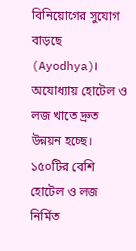বিনিয়োগের সুযোগ বাড়ছে (Ayodhya)। অযোধ্যায় হোটেল ও লজ খাতে দ্রুত উন্নয়ন হচ্ছে। ১৫০টির বেশি হোটেল ও লজ নির্মিত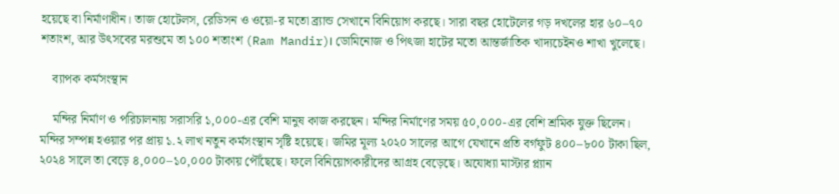হয়েছে বা নির্মাণাধীন। তাজ হোটেলস, রেডিসন ও ওয়ো-র মতো ব্র্যান্ড সেখানে বিনিয়োগ করছে। সারা বছর হোটেলের গড় দখলের হার ৬০–৭০ শতাংশ, আর উৎসবের মরশুমে তা ১০০ শতাংশ (Ram Mandir)। ডোমিনোজ ও পিৎজা হাটের মতো আন্তর্জাতিক খাদ্যচেইনও শাখা খুলেছে।

    ব্যাপক কর্মসংস্থান

    মন্দির নির্মাণ ও পরিচালনায় সরাসরি ১,০০০-এর বেশি মানুষ কাজ করছেন। মন্দির নির্মাণের সময় ৫০,০০০-এর বেশি শ্রমিক যুক্ত ছিলেন। মন্দির সম্পন্ন হওয়ার পর প্রায় ১.২ লাখ নতুন কর্মসংস্থান সৃষ্টি হয়েছে। জমির মূল্য ২০২০ সালের আগে যেখানে প্রতি বর্গফুট ৪০০–৮০০ টাকা ছিল, ২০২৪ সালে তা বেড়ে ৪,০০০–১০,০০০ টাকায় পৌঁছেছে। ফলে বিনিয়োগকারীদের আগ্রহ বেড়েছে। অযোধ্যা মাস্টার প্ল্যান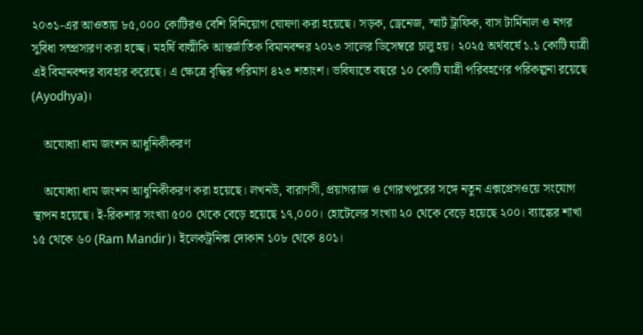২০৩১-এর আওতায় ৮৫,০০০ কোটিরও বেশি বিনিয়োগ ঘোষণা করা হয়েছে। সড়ক, ড্রেনেজ, স্মার্ট ট্রাফিক, বাস টার্মিনাল ও নগর সুবিধা সম্প্রসারণ করা হচ্ছে। মহর্ষি বাল্মীকি আন্তর্জাতিক বিমানবন্দর ২০২৩ সালের ডিসেম্বরে চালু হয়। ২০২৫ অর্থবর্ষে ১.১ কোটি যাত্রী এই বিমানবন্দর ব্যবহার করেছে। এ ক্ষেত্রে বৃদ্ধির পরিমাণ ৪২৩ শতাংশ। ভবিষ্যতে বছরে ১০ কোটি যাত্রী পরিবহণের পরিকল্পনা রয়েছে (Ayodhya)।

    অযোধ্যা ধাম জংশন আধুনিকীকরণ

    অযোধ্যা ধাম জংশন আধুনিকীকরণ করা হয়েছে। লখনউ, বারাণসী, প্রয়াগরাজ ও গোরখপুরের সঙ্গে নতুন এক্সপ্রেসওয়ে সংযোগ স্থাপন হয়েছে। ই-রিকশার সংখ্যা ৫০০ থেকে বেড়ে হয়েছে ১৭,০০০। হোটেলের সংখ্যা ২০ থেকে বেড়ে হয়েছে ২০০। ব্যাঙ্কের শাখা ১৫ থেকে ৬০ (Ram Mandir)। ইলেকট্রনিক্স দোকান ১০৮ থেকে ৪০১।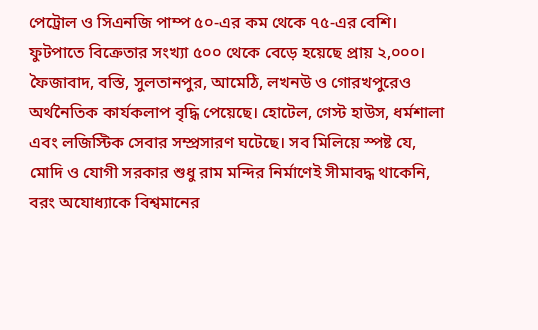পেট্রোল ও সিএনজি পাম্প ৫০-এর কম থেকে ৭৫-এর বেশি। ফুটপাতে বিক্রেতার সংখ্যা ৫০০ থেকে বেড়ে হয়েছে প্রায় ২,০০০। ফৈজাবাদ, বস্তি, সুলতানপুর, আমেঠি, লখনউ ও গোরখপুরেও অর্থনৈতিক কার্যকলাপ বৃদ্ধি পেয়েছে। হোটেল, গেস্ট হাউস, ধর্মশালা এবং লজিস্টিক সেবার সম্প্রসারণ ঘটেছে। সব মিলিয়ে স্পষ্ট যে, মোদি ও যোগী সরকার শুধু রাম মন্দির নির্মাণেই সীমাবদ্ধ থাকেনি, বরং অযোধ্যাকে বিশ্বমানের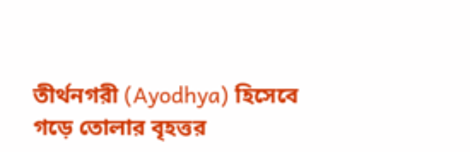তীর্থনগরী (Ayodhya) হিসেবে গড়ে তোলার বৃহত্তর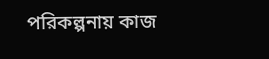পরিকল্পনায় কাজ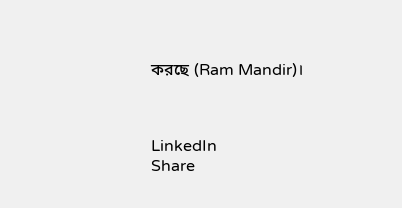করছে (Ram Mandir)।



LinkedIn
Share